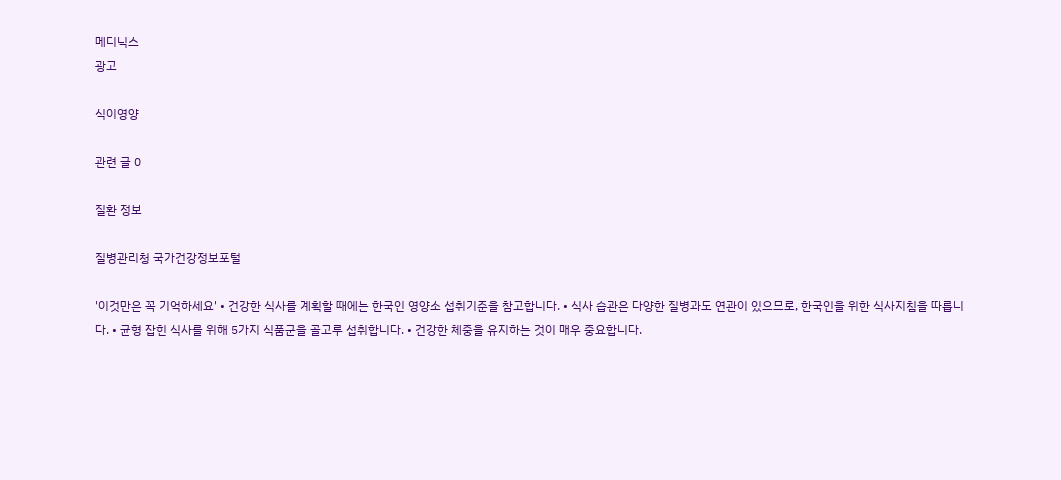메디닉스
광고

식이영양

관련 글 0

질환 정보

질병관리청 국가건강정보포털

'이것만은 꼭 기억하세요' • 건강한 식사를 계획할 때에는 한국인 영양소 섭취기준을 참고합니다. • 식사 습관은 다양한 질병과도 연관이 있으므로, 한국인을 위한 식사지침을 따릅니다. • 균형 잡힌 식사를 위해 5가지 식품군을 골고루 섭취합니다. • 건강한 체중을 유지하는 것이 매우 중요합니다.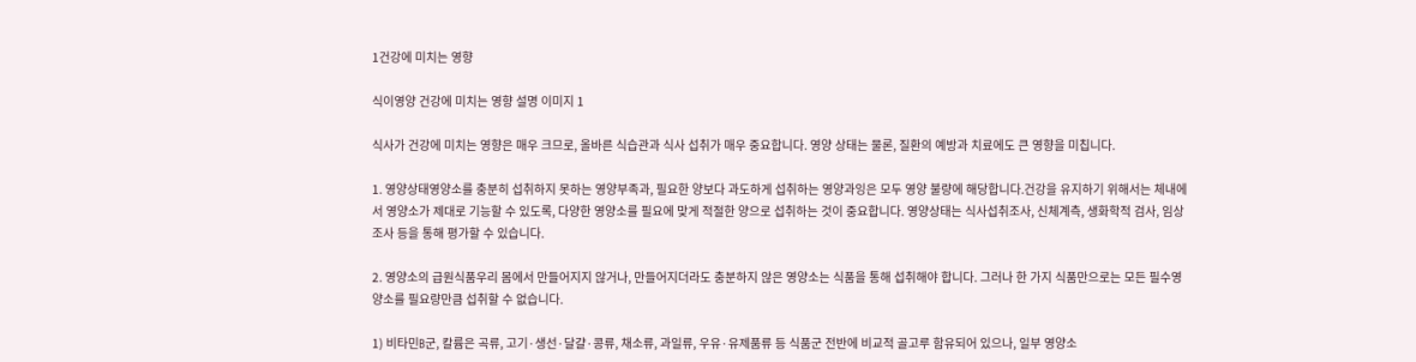1건강에 미치는 영향

식이영양 건강에 미치는 영향 설명 이미지 1

식사가 건강에 미치는 영향은 매우 크므로, 올바른 식습관과 식사 섭취가 매우 중요합니다. 영양 상태는 물론, 질환의 예방과 치료에도 큰 영향을 미칩니다.

1. 영양상태영양소를 충분히 섭취하지 못하는 영양부족과, 필요한 양보다 과도하게 섭취하는 영양과잉은 모두 영양 불량에 해당합니다.건강을 유지하기 위해서는 체내에서 영양소가 제대로 기능할 수 있도록, 다양한 영양소를 필요에 맞게 적절한 양으로 섭취하는 것이 중요합니다. 영양상태는 식사섭취조사, 신체계측, 생화학적 검사, 임상 조사 등을 통해 평가할 수 있습니다.

2. 영양소의 급원식품우리 몸에서 만들어지지 않거나, 만들어지더라도 충분하지 않은 영양소는 식품을 통해 섭취해야 합니다. 그러나 한 가지 식품만으로는 모든 필수영양소를 필요량만큼 섭취할 수 없습니다.

1) 비타민B군, 칼륨은 곡류, 고기·생선·달걀·콩류, 채소류, 과일류, 우유·유제품류 등 식품군 전반에 비교적 골고루 함유되어 있으나, 일부 영양소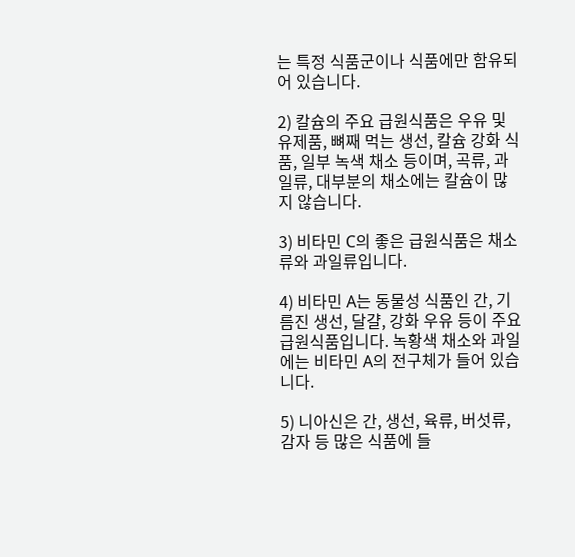는 특정 식품군이나 식품에만 함유되어 있습니다.

2) 칼슘의 주요 급원식품은 우유 및 유제품, 뼈째 먹는 생선, 칼슘 강화 식품, 일부 녹색 채소 등이며, 곡류, 과일류, 대부분의 채소에는 칼슘이 많지 않습니다.

3) 비타민 C의 좋은 급원식품은 채소류와 과일류입니다.

4) 비타민 A는 동물성 식품인 간, 기름진 생선, 달걀, 강화 우유 등이 주요 급원식품입니다. 녹황색 채소와 과일에는 비타민 A의 전구체가 들어 있습니다.

5) 니아신은 간, 생선, 육류, 버섯류, 감자 등 많은 식품에 들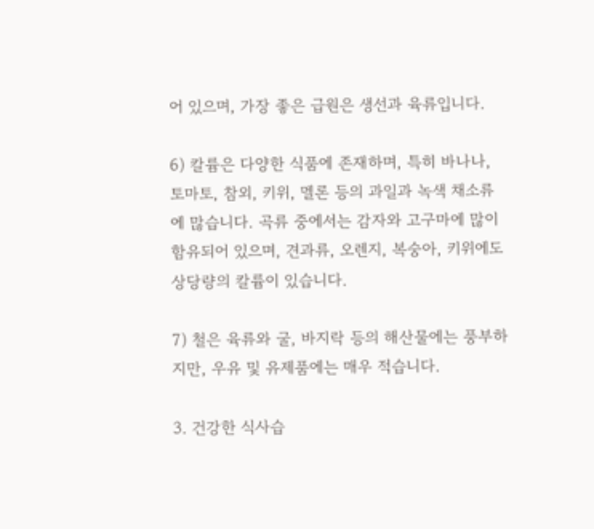어 있으며, 가장 좋은 급원은 생선과 육류입니다.

6) 칼륨은 다양한 식품에 존재하며, 특히 바나나, 토마토, 참외, 키위, 멜론 등의 과일과 녹색 채소류에 많습니다. 곡류 중에서는 감자와 고구마에 많이 함유되어 있으며, 견과류, 오렌지, 복숭아, 키위에도 상당량의 칼륨이 있습니다.

7) 철은 육류와 굴, 바지락 등의 해산물에는 풍부하지만, 우유 및 유제품에는 매우 적습니다.

3. 건강한 식사습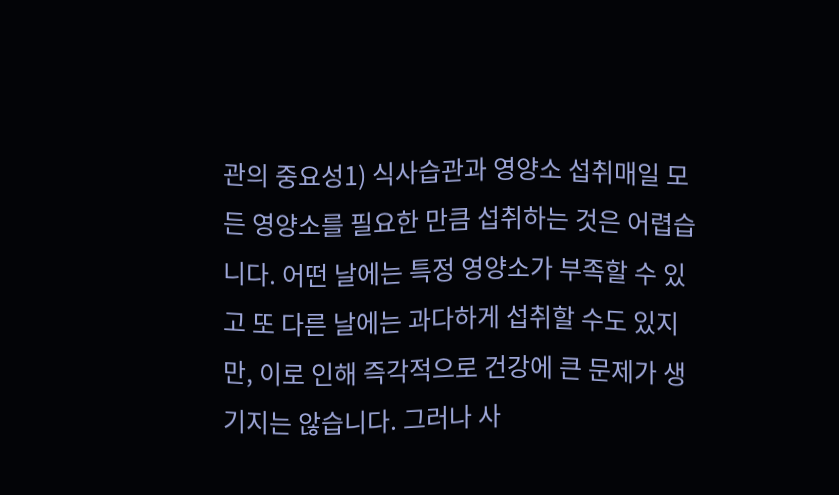관의 중요성1) 식사습관과 영양소 섭취매일 모든 영양소를 필요한 만큼 섭취하는 것은 어렵습니다. 어떤 날에는 특정 영양소가 부족할 수 있고 또 다른 날에는 과다하게 섭취할 수도 있지만, 이로 인해 즉각적으로 건강에 큰 문제가 생기지는 않습니다. 그러나 사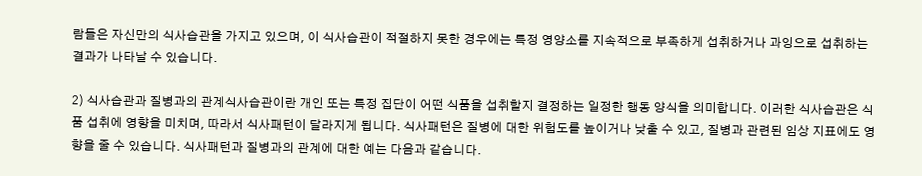람들은 자신만의 식사습관을 가지고 있으며, 이 식사습관이 적절하지 못한 경우에는 특정 영양소를 지속적으로 부족하게 섭취하거나 과잉으로 섭취하는 결과가 나타날 수 있습니다.

2) 식사습관과 질병과의 관계식사습관이란 개인 또는 특정 집단이 어떤 식품을 섭취할지 결정하는 일정한 행동 양식을 의미합니다. 이러한 식사습관은 식품 섭취에 영향을 미치며, 따라서 식사패턴이 달라지게 됩니다. 식사패턴은 질병에 대한 위험도를 높이거나 낮출 수 있고, 질병과 관련된 임상 지표에도 영향을 줄 수 있습니다. 식사패턴과 질병과의 관계에 대한 예는 다음과 같습니다.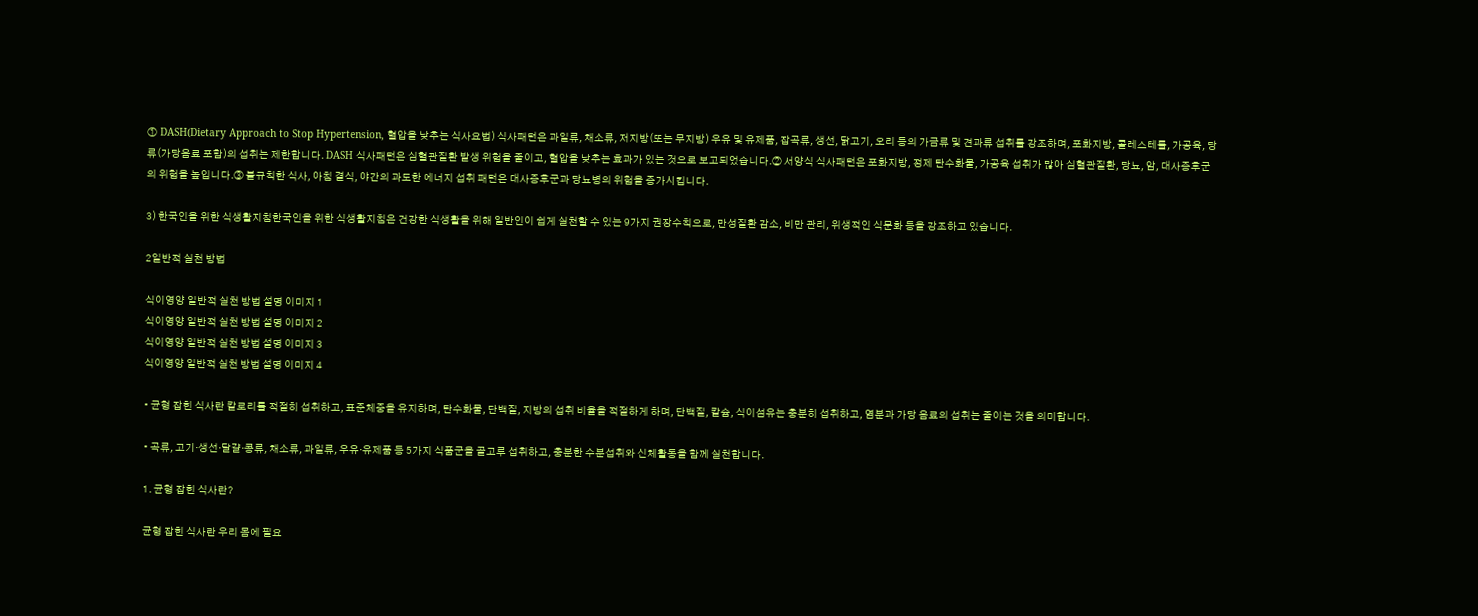① DASH(Dietary Approach to Stop Hypertension, 혈압을 낮추는 식사요법) 식사패턴은 과일류, 채소류, 저지방(또는 무지방) 우유 및 유제품, 잡곡류, 생선, 닭고기, 오리 등의 가금류 및 견과류 섭취를 강조하며, 포화지방, 콜레스테롤, 가공육, 당류(가당음료 포함)의 섭취는 제한합니다. DASH 식사패턴은 심혈관질환 발생 위험을 줄이고, 혈압을 낮추는 효과가 있는 것으로 보고되었습니다.② 서양식 식사패턴은 포화지방, 정제 탄수화물, 가공육 섭취가 많아 심혈관질환, 당뇨, 암, 대사증후군의 위험을 높입니다.③ 불규칙한 식사, 아침 결식, 야간의 과도한 에너지 섭취 패턴은 대사증후군과 당뇨병의 위험을 증가시킵니다.

3) 한국인을 위한 식생활지침한국인을 위한 식생활지침은 건강한 식생활을 위해 일반인이 쉽게 실천할 수 있는 9가지 권장수칙으로, 만성질환 감소, 비만 관리, 위생적인 식문화 등을 강조하고 있습니다.

2일반적 실천 방법

식이영양 일반적 실천 방법 설명 이미지 1
식이영양 일반적 실천 방법 설명 이미지 2
식이영양 일반적 실천 방법 설명 이미지 3
식이영양 일반적 실천 방법 설명 이미지 4

• 균형 잡힌 식사란 칼로리를 적절히 섭취하고, 표준체중을 유지하며, 탄수화물, 단백질, 지방의 섭취 비율을 적절하게 하며, 단백질, 칼슘, 식이섬유는 충분히 섭취하고, 염분과 가당 음료의 섭취는 줄이는 것을 의미합니다.

• 곡류, 고기·생선·달걀·콩류, 채소류, 과일류, 우유·유제품 등 5가지 식품군을 골고루 섭취하고, 충분한 수분섭취와 신체활동을 함께 실천합니다.

1. 균형 잡힌 식사란?

균형 잡힌 식사란 우리 몸에 필요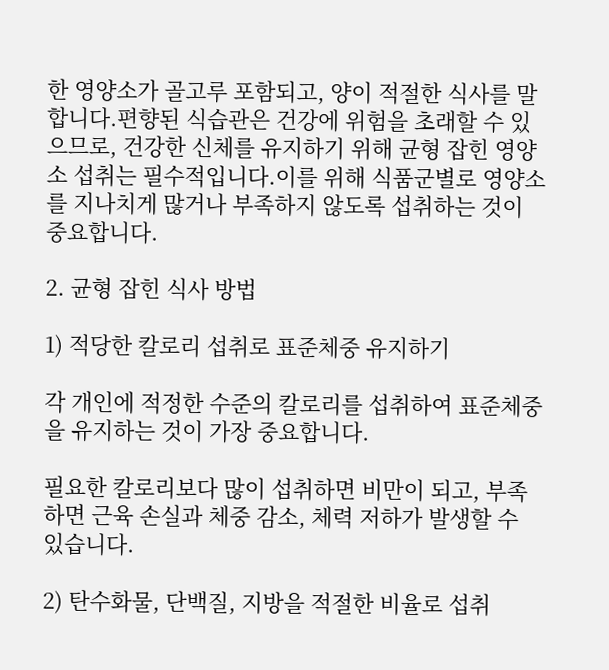한 영양소가 골고루 포함되고, 양이 적절한 식사를 말합니다.편향된 식습관은 건강에 위험을 초래할 수 있으므로, 건강한 신체를 유지하기 위해 균형 잡힌 영양소 섭취는 필수적입니다.이를 위해 식품군별로 영양소를 지나치게 많거나 부족하지 않도록 섭취하는 것이 중요합니다.

2. 균형 잡힌 식사 방법

1) 적당한 칼로리 섭취로 표준체중 유지하기

각 개인에 적정한 수준의 칼로리를 섭취하여 표준체중을 유지하는 것이 가장 중요합니다.

필요한 칼로리보다 많이 섭취하면 비만이 되고, 부족하면 근육 손실과 체중 감소, 체력 저하가 발생할 수 있습니다.

2) 탄수화물, 단백질, 지방을 적절한 비율로 섭취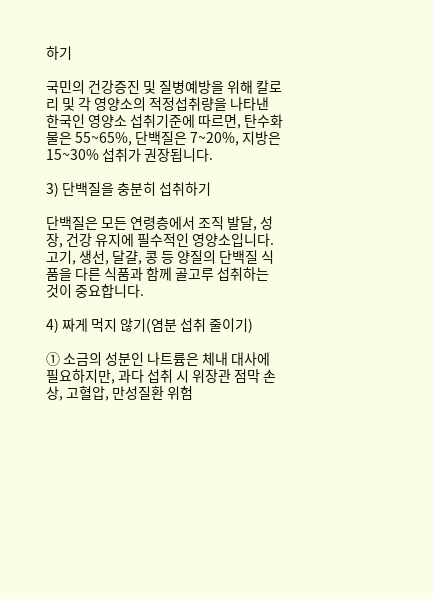하기

국민의 건강증진 및 질병예방을 위해 칼로리 및 각 영양소의 적정섭취량을 나타낸 한국인 영양소 섭취기준에 따르면, 탄수화물은 55~65%, 단백질은 7~20%, 지방은 15~30% 섭취가 권장됩니다.

3) 단백질을 충분히 섭취하기

단백질은 모든 연령층에서 조직 발달, 성장, 건강 유지에 필수적인 영양소입니다. 고기, 생선, 달걀, 콩 등 양질의 단백질 식품을 다른 식품과 함께 골고루 섭취하는 것이 중요합니다.

4) 짜게 먹지 않기(염분 섭취 줄이기)

① 소금의 성분인 나트륨은 체내 대사에 필요하지만, 과다 섭취 시 위장관 점막 손상, 고혈압, 만성질환 위험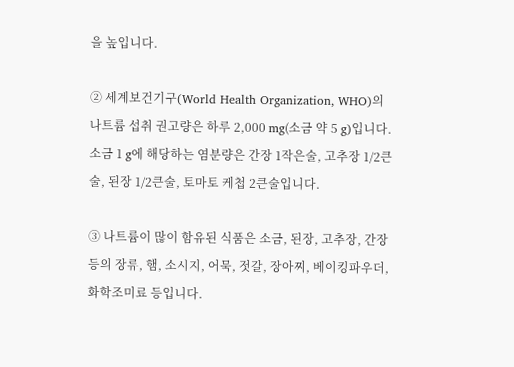을 높입니다.

② 세계보건기구(World Health Organization, WHO)의 나트륨 섭취 권고량은 하루 2,000 mg(소금 약 5 g)입니다. 소금 1 g에 해당하는 염분량은 간장 1작은술, 고추장 1/2큰술, 된장 1/2큰술, 토마토 케첩 2큰술입니다.

③ 나트륨이 많이 함유된 식품은 소금, 된장, 고추장, 간장 등의 장류, 햄, 소시지, 어묵, 젓갈, 장아찌, 베이킹파우더, 화학조미료 등입니다.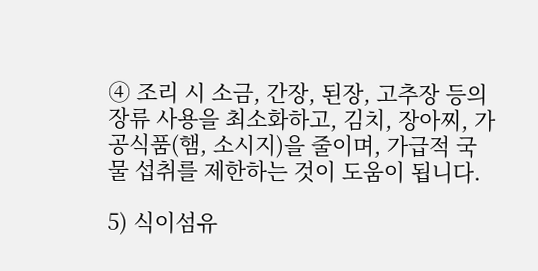④ 조리 시 소금, 간장, 된장, 고추장 등의 장류 사용을 최소화하고, 김치, 장아찌, 가공식품(햄, 소시지)을 줄이며, 가급적 국물 섭취를 제한하는 것이 도움이 됩니다.

5) 식이섬유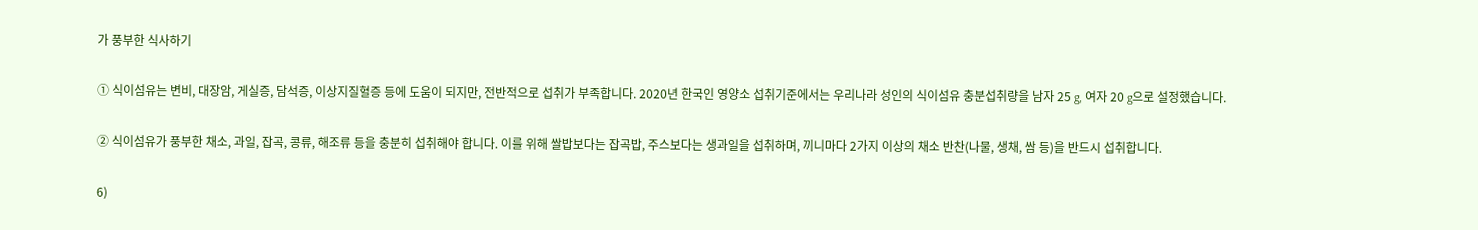가 풍부한 식사하기

① 식이섬유는 변비, 대장암, 게실증, 담석증, 이상지질혈증 등에 도움이 되지만, 전반적으로 섭취가 부족합니다. 2020년 한국인 영양소 섭취기준에서는 우리나라 성인의 식이섬유 충분섭취량을 남자 25 g, 여자 20 g으로 설정했습니다.

② 식이섬유가 풍부한 채소, 과일, 잡곡, 콩류, 해조류 등을 충분히 섭취해야 합니다. 이를 위해 쌀밥보다는 잡곡밥, 주스보다는 생과일을 섭취하며, 끼니마다 2가지 이상의 채소 반찬(나물, 생채, 쌈 등)을 반드시 섭취합니다.

6)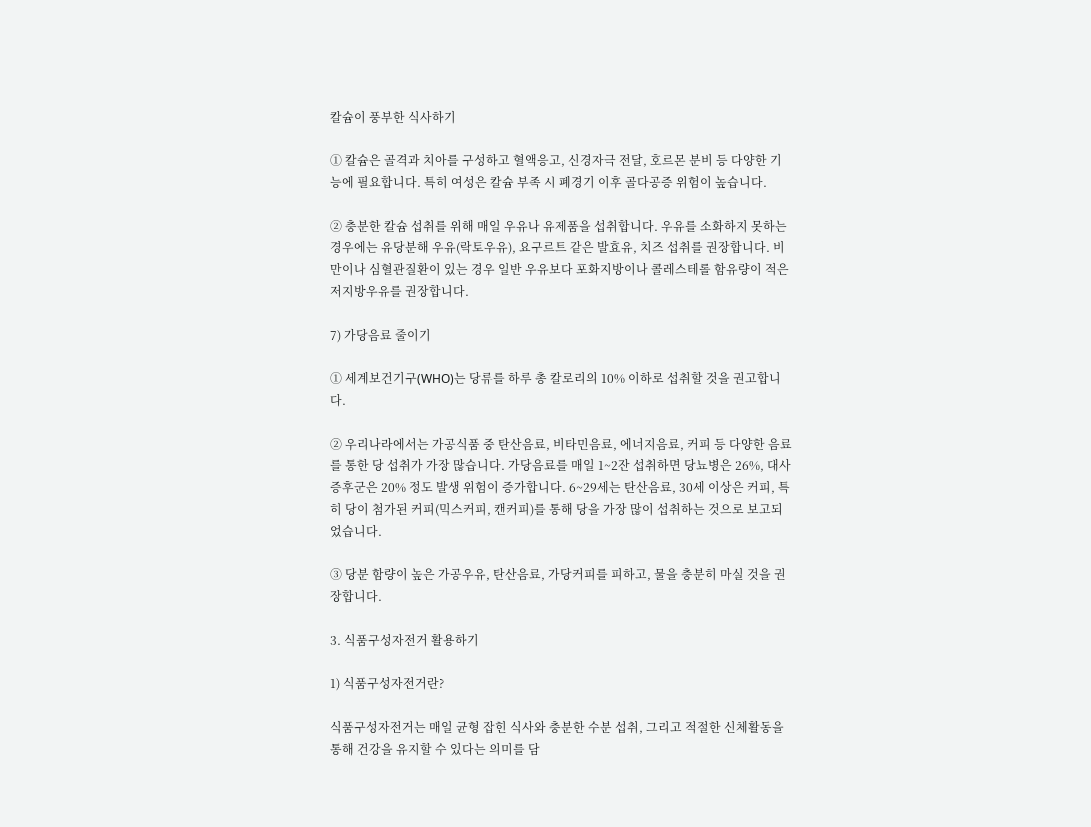칼슘이 풍부한 식사하기

① 칼슘은 골격과 치아를 구성하고 혈액응고, 신경자극 전달, 호르몬 분비 등 다양한 기능에 필요합니다. 특히 여성은 칼슘 부족 시 폐경기 이후 골다공증 위험이 높습니다.

② 충분한 칼슘 섭취를 위해 매일 우유나 유제품을 섭취합니다. 우유를 소화하지 못하는 경우에는 유당분해 우유(락토우유), 요구르트 같은 발효유, 치즈 섭취를 권장합니다. 비만이나 심혈관질환이 있는 경우 일반 우유보다 포화지방이나 콜레스테롤 함유량이 적은 저지방우유를 권장합니다.

7) 가당음료 줄이기

① 세계보건기구(WHO)는 당류를 하루 총 칼로리의 10% 이하로 섭취할 것을 권고합니다.

② 우리나라에서는 가공식품 중 탄산음료, 비타민음료, 에너지음료, 커피 등 다양한 음료를 통한 당 섭취가 가장 많습니다. 가당음료를 매일 1~2잔 섭취하면 당뇨병은 26%, 대사증후군은 20% 정도 발생 위험이 증가합니다. 6~29세는 탄산음료, 30세 이상은 커피, 특히 당이 첨가된 커피(믹스커피, 캔커피)를 통해 당을 가장 많이 섭취하는 것으로 보고되었습니다.

③ 당분 함량이 높은 가공우유, 탄산음료, 가당커피를 피하고, 물을 충분히 마실 것을 권장합니다.

3. 식품구성자전거 활용하기

1) 식품구성자전거란?

식품구성자전거는 매일 균형 잡힌 식사와 충분한 수분 섭취, 그리고 적절한 신체활동을 통해 건강을 유지할 수 있다는 의미를 담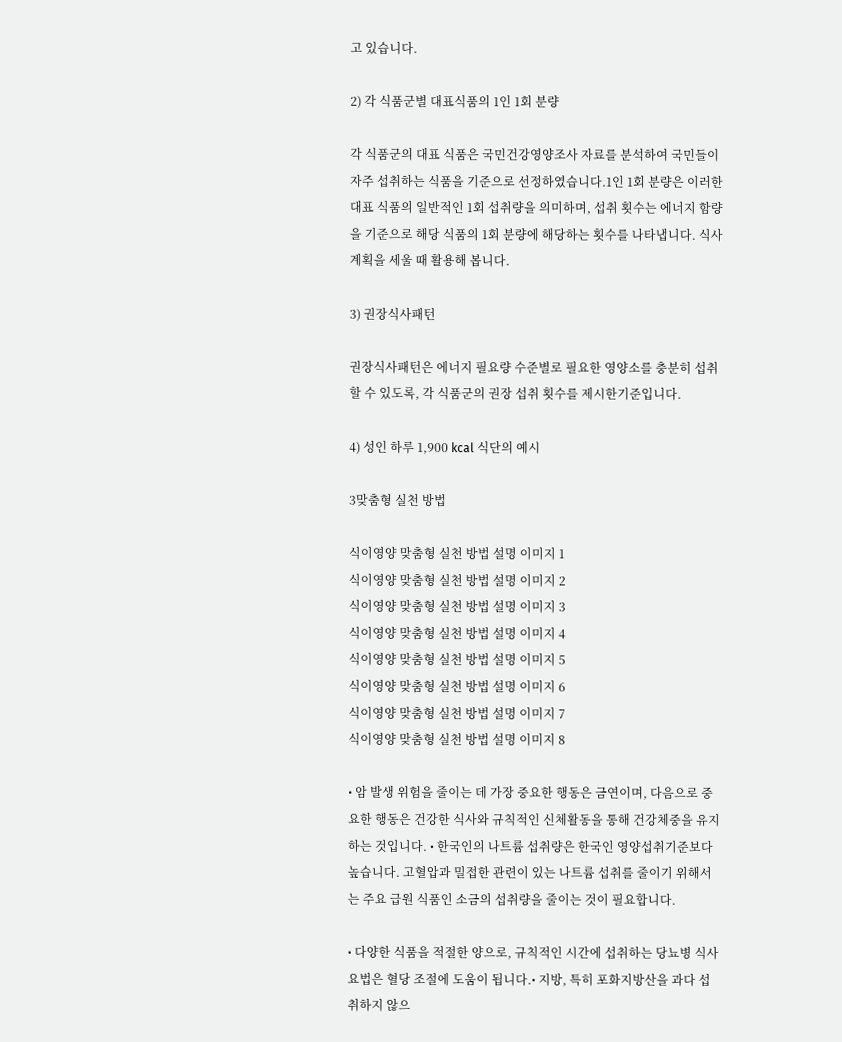고 있습니다.

2) 각 식품군별 대표식품의 1인 1회 분량

각 식품군의 대표 식품은 국민건강영양조사 자료를 분석하여 국민들이 자주 섭취하는 식품을 기준으로 선정하였습니다.1인 1회 분량은 이러한 대표 식품의 일반적인 1회 섭취량을 의미하며, 섭취 횟수는 에너지 함량을 기준으로 해당 식품의 1회 분량에 해당하는 횟수를 나타냅니다. 식사 계획을 세울 때 활용해 봅니다.

3) 권장식사패턴

권장식사패턴은 에너지 필요량 수준별로 필요한 영양소를 충분히 섭취할 수 있도록, 각 식품군의 권장 섭취 횟수를 제시한기준입니다.

4) 성인 하루 1,900 kcal 식단의 예시

3맞춤형 실천 방법

식이영양 맞춤형 실천 방법 설명 이미지 1
식이영양 맞춤형 실천 방법 설명 이미지 2
식이영양 맞춤형 실천 방법 설명 이미지 3
식이영양 맞춤형 실천 방법 설명 이미지 4
식이영양 맞춤형 실천 방법 설명 이미지 5
식이영양 맞춤형 실천 방법 설명 이미지 6
식이영양 맞춤형 실천 방법 설명 이미지 7
식이영양 맞춤형 실천 방법 설명 이미지 8

• 암 발생 위험을 줄이는 데 가장 중요한 행동은 금연이며, 다음으로 중요한 행동은 건강한 식사와 규칙적인 신체활동을 통해 건강체중을 유지하는 것입니다. • 한국인의 나트륨 섭취량은 한국인 영양섭취기준보다 높습니다. 고혈압과 밀접한 관련이 있는 나트륨 섭취를 줄이기 위해서는 주요 급원 식품인 소금의 섭취량을 줄이는 것이 필요합니다.

• 다양한 식품을 적절한 양으로, 규칙적인 시간에 섭취하는 당뇨병 식사요법은 혈당 조절에 도움이 됩니다.• 지방, 특히 포화지방산을 과다 섭취하지 않으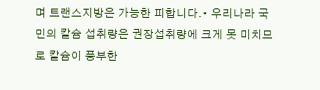며 트랜스지방은 가능한 피합니다.• 우리나라 국민의 칼슘 섭취량은 권장섭취량에 크게 못 미치므로 칼슘이 풍부한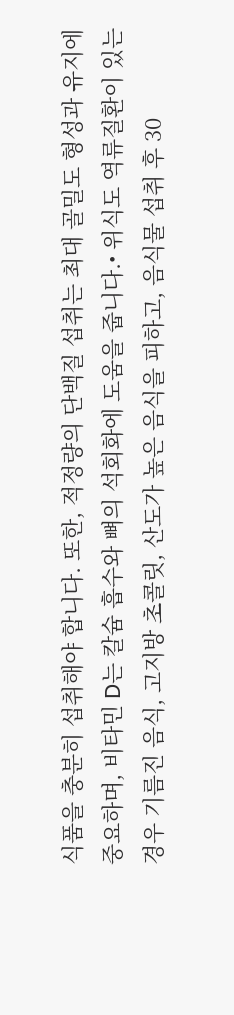식품을 충분히 섭취해야 합니다. 또한, 적정량의 단백질 섭취는 최대 골밀도 형성과 유지에 중요하며, 비타민 D는 칼슘 흡수와 뼈의 석회화에 도움을 줍니다.• 위식도 역류질환이 있는 경우 기름진 음식, 고지방 초콜릿, 산도가 높은 음식을 피하고, 음식물 섭취 후 30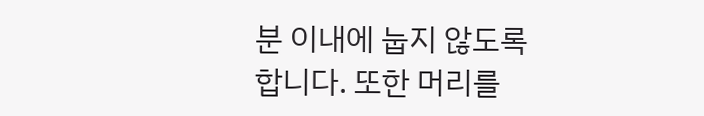분 이내에 눕지 않도록 합니다. 또한 머리를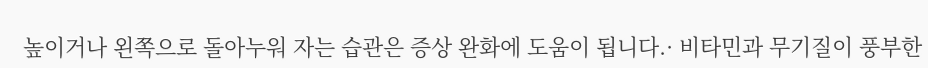높이거나 왼쪽으로 돌아누워 자는 습관은 증상 완화에 도움이 됩니다.· 비타민과 무기질이 풍부한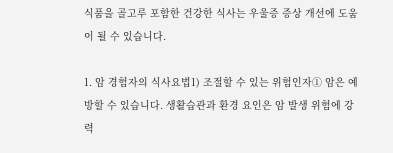식품을 골고루 포함한 건강한 식사는 우울증 증상 개선에 도움이 될 수 있습니다.

1. 암 경험자의 식사요법1) 조절할 수 있는 위험인자① 암은 예방할 수 있습니다. 생활습관과 환경 요인은 암 발생 위험에 강력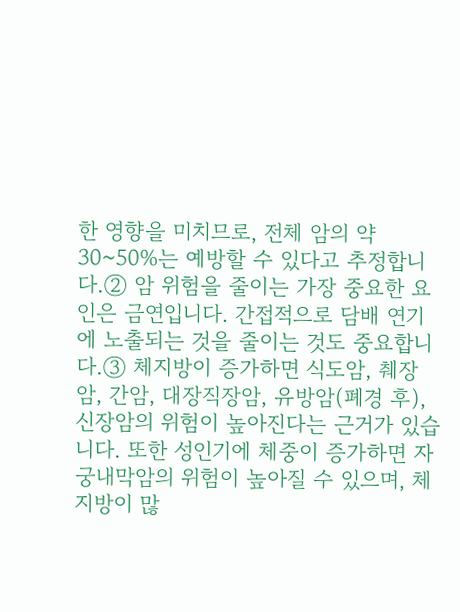한 영향을 미치므로, 전체 암의 약 30~50%는 예방할 수 있다고 추정합니다.② 암 위험을 줄이는 가장 중요한 요인은 금연입니다. 간접적으로 담배 연기에 노출되는 것을 줄이는 것도 중요합니다.③ 체지방이 증가하면 식도암, 췌장암, 간암, 대장직장암, 유방암(폐경 후), 신장암의 위험이 높아진다는 근거가 있습니다. 또한 성인기에 체중이 증가하면 자궁내막암의 위험이 높아질 수 있으며, 체지방이 많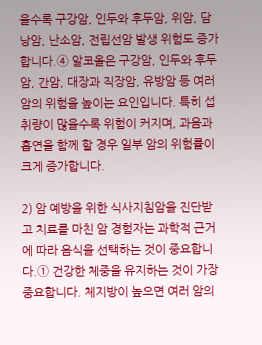을수록 구강암, 인두와 후두암, 위암, 담낭암, 난소암, 전립선암 발생 위험도 증가합니다.④ 알코올은 구강암, 인두와 후두암, 간암, 대장과 직장암, 유방암 등 여러 암의 위험을 높이는 요인입니다. 특히 섭취량이 많을수록 위험이 커지며, 과음과 흡연을 함께 할 경우 일부 암의 위험률이 크게 증가합니다.

2) 암 예방을 위한 식사지침암을 진단받고 치료를 마친 암 경험자는 과학적 근거에 따라 음식을 선택하는 것이 중요합니다.① 건강한 체중을 유지하는 것이 가장 중요합니다. 체지방이 높으면 여러 암의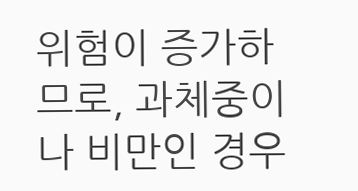위험이 증가하므로, 과체중이나 비만인 경우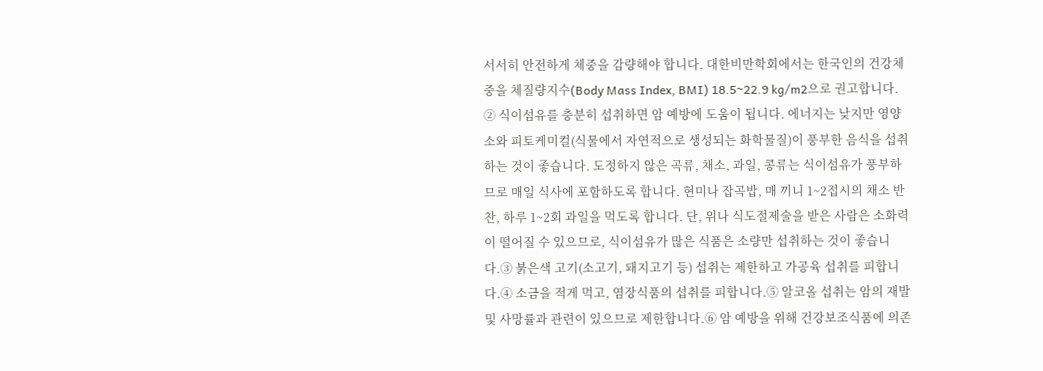서서히 안전하게 체중을 감량해야 합니다. 대한비만학회에서는 한국인의 건강체중을 체질량지수(Body Mass Index, BMI) 18.5~22.9 kg/m2으로 권고합니다. ② 식이섬유를 충분히 섭취하면 암 예방에 도움이 됩니다. 에너지는 낮지만 영양소와 피토케미컬(식물에서 자연적으로 생성되는 화학물질)이 풍부한 음식을 섭취하는 것이 좋습니다. 도정하지 않은 곡류, 채소, 과일, 콩류는 식이섬유가 풍부하므로 매일 식사에 포함하도록 합니다. 현미나 잡곡밥, 매 끼니 1~2접시의 채소 반찬, 하루 1~2회 과일을 먹도록 합니다. 단, 위나 식도절제술을 받은 사람은 소화력이 떨어질 수 있으므로, 식이섬유가 많은 식품은 소량만 섭취하는 것이 좋습니다.③ 붉은색 고기(소고기, 돼지고기 등) 섭취는 제한하고 가공육 섭취를 피합니다.④ 소금을 적게 먹고, 염장식품의 섭취를 피합니다.⑤ 알코올 섭취는 암의 재발 및 사망률과 관련이 있으므로 제한합니다.⑥ 암 예방을 위해 건강보조식품에 의존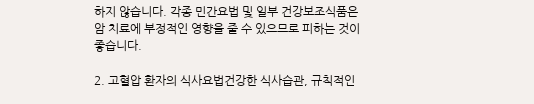하지 않습니다. 각종 민간요법 및 일부 건강보조식품은 암 치료에 부정적인 영향을 줄 수 있으므로 피하는 것이 좋습니다.

2. 고혈압 환자의 식사요법건강한 식사습관, 규칙적인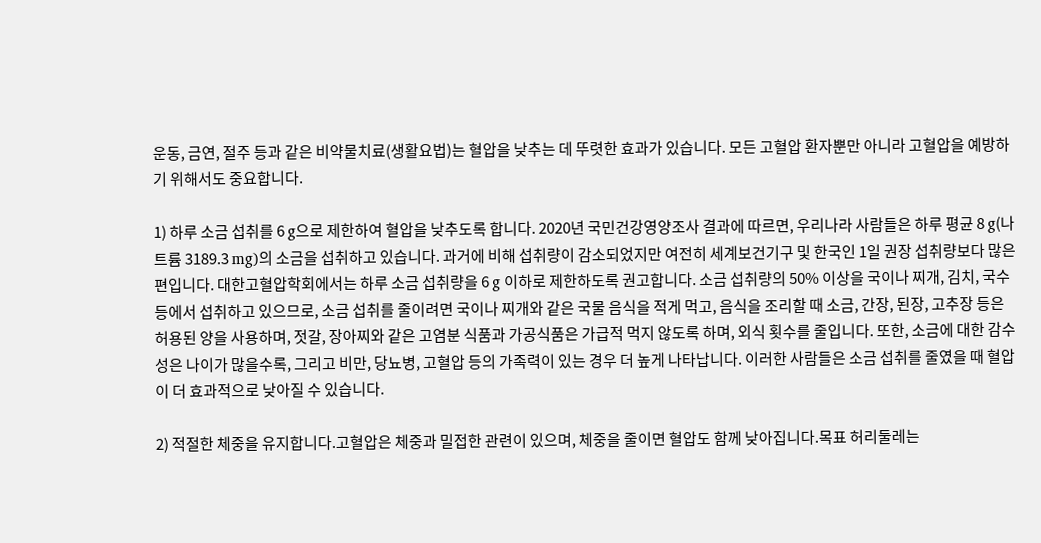운동, 금연, 절주 등과 같은 비약물치료(생활요법)는 혈압을 낮추는 데 뚜렷한 효과가 있습니다. 모든 고혈압 환자뿐만 아니라 고혈압을 예방하기 위해서도 중요합니다.

1) 하루 소금 섭취를 6 g으로 제한하여 혈압을 낮추도록 합니다. 2020년 국민건강영양조사 결과에 따르면, 우리나라 사람들은 하루 평균 8 g(나트륨 3189.3 mg)의 소금을 섭취하고 있습니다. 과거에 비해 섭취량이 감소되었지만 여전히 세계보건기구 및 한국인 1일 권장 섭취량보다 많은 편입니다. 대한고혈압학회에서는 하루 소금 섭취량을 6 g 이하로 제한하도록 권고합니다. 소금 섭취량의 50% 이상을 국이나 찌개, 김치, 국수 등에서 섭취하고 있으므로, 소금 섭취를 줄이려면 국이나 찌개와 같은 국물 음식을 적게 먹고, 음식을 조리할 때 소금, 간장, 된장, 고추장 등은 허용된 양을 사용하며, 젓갈, 장아찌와 같은 고염분 식품과 가공식품은 가급적 먹지 않도록 하며, 외식 횟수를 줄입니다. 또한, 소금에 대한 감수성은 나이가 많을수록, 그리고 비만, 당뇨병, 고혈압 등의 가족력이 있는 경우 더 높게 나타납니다. 이러한 사람들은 소금 섭취를 줄였을 때 혈압이 더 효과적으로 낮아질 수 있습니다.

2) 적절한 체중을 유지합니다.고혈압은 체중과 밀접한 관련이 있으며, 체중을 줄이면 혈압도 함께 낮아집니다.목표 허리둘레는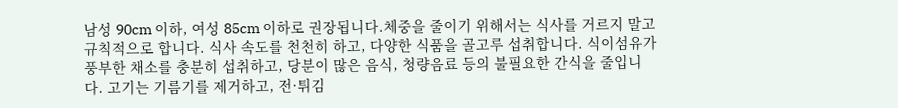남성 90cm 이하, 여성 85cm 이하로 권장됩니다.체중을 줄이기 위해서는 식사를 거르지 말고 규칙적으로 합니다. 식사 속도를 천천히 하고, 다양한 식품을 골고루 섭취합니다. 식이섬유가 풍부한 채소를 충분히 섭취하고, 당분이 많은 음식, 청량음료 등의 불필요한 간식을 줄입니다. 고기는 기름기를 제거하고, 전·튀김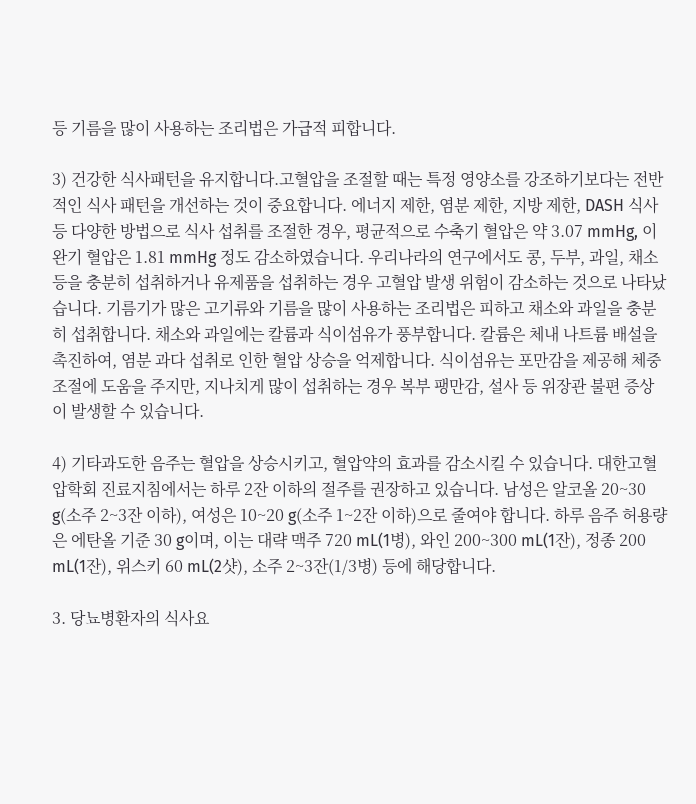등 기름을 많이 사용하는 조리법은 가급적 피합니다.

3) 건강한 식사패턴을 유지합니다.고혈압을 조절할 때는 특정 영양소를 강조하기보다는 전반적인 식사 패턴을 개선하는 것이 중요합니다. 에너지 제한, 염분 제한, 지방 제한, DASH 식사 등 다양한 방법으로 식사 섭취를 조절한 경우, 평균적으로 수축기 혈압은 약 3.07 mmHg, 이완기 혈압은 1.81 mmHg 정도 감소하였습니다. 우리나라의 연구에서도 콩, 두부, 과일, 채소 등을 충분히 섭취하거나 유제품을 섭취하는 경우 고혈압 발생 위험이 감소하는 것으로 나타났습니다. 기름기가 많은 고기류와 기름을 많이 사용하는 조리법은 피하고 채소와 과일을 충분히 섭취합니다. 채소와 과일에는 칼륨과 식이섬유가 풍부합니다. 칼륨은 체내 나트륨 배설을 촉진하여, 염분 과다 섭취로 인한 혈압 상승을 억제합니다. 식이섬유는 포만감을 제공해 체중 조절에 도움을 주지만, 지나치게 많이 섭취하는 경우 복부 팽만감, 설사 등 위장관 불편 증상이 발생할 수 있습니다.

4) 기타과도한 음주는 혈압을 상승시키고, 혈압약의 효과를 감소시킬 수 있습니다. 대한고혈압학회 진료지침에서는 하루 2잔 이하의 절주를 권장하고 있습니다. 남성은 알코올 20~30 g(소주 2~3잔 이하), 여성은 10~20 g(소주 1~2잔 이하)으로 줄여야 합니다. 하루 음주 허용량은 에탄올 기준 30 g이며, 이는 대략 맥주 720 mL(1병), 와인 200~300 mL(1잔), 정종 200 mL(1잔), 위스키 60 mL(2샷), 소주 2~3잔(1/3병) 등에 해당합니다.

3. 당뇨병환자의 식사요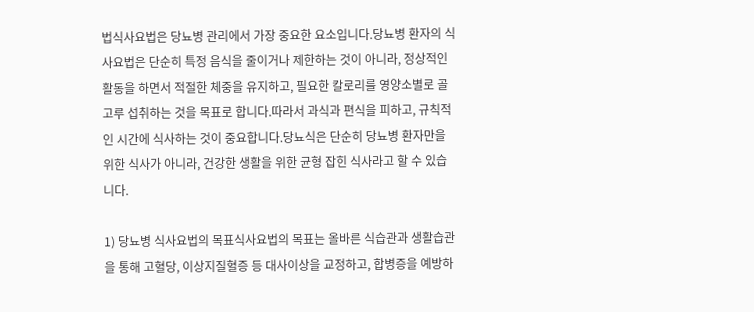법식사요법은 당뇨병 관리에서 가장 중요한 요소입니다.당뇨병 환자의 식사요법은 단순히 특정 음식을 줄이거나 제한하는 것이 아니라, 정상적인 활동을 하면서 적절한 체중을 유지하고, 필요한 칼로리를 영양소별로 골고루 섭취하는 것을 목표로 합니다.따라서 과식과 편식을 피하고, 규칙적인 시간에 식사하는 것이 중요합니다.당뇨식은 단순히 당뇨병 환자만을 위한 식사가 아니라, 건강한 생활을 위한 균형 잡힌 식사라고 할 수 있습니다.

1) 당뇨병 식사요법의 목표식사요법의 목표는 올바른 식습관과 생활습관을 통해 고혈당, 이상지질혈증 등 대사이상을 교정하고, 합병증을 예방하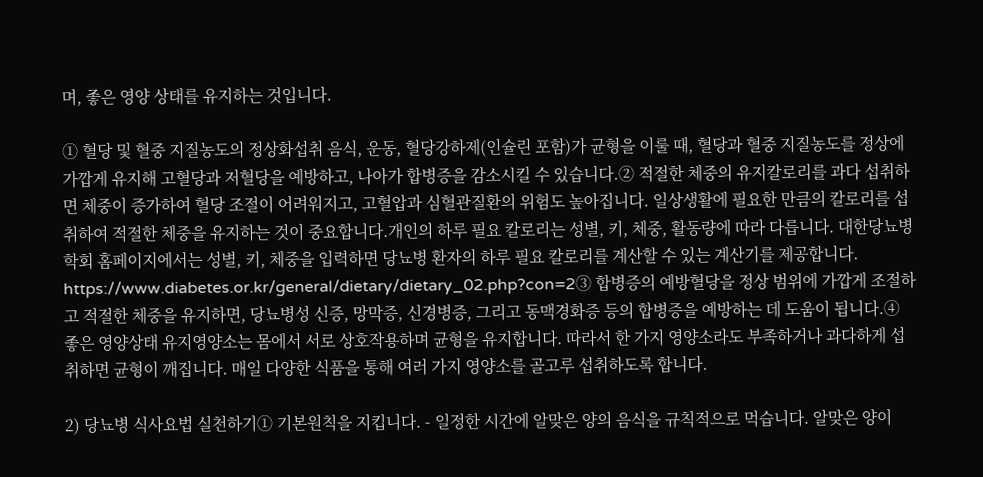며, 좋은 영양 상태를 유지하는 것입니다.

① 혈당 및 혈중 지질농도의 정상화섭취 음식, 운동, 혈당강하제(인슐린 포함)가 균형을 이룰 때, 혈당과 혈중 지질농도를 정상에 가깝게 유지해 고혈당과 저혈당을 예방하고, 나아가 합병증을 감소시킬 수 있습니다.② 적절한 체중의 유지칼로리를 과다 섭취하면 체중이 증가하여 혈당 조절이 어려워지고, 고혈압과 심혈관질환의 위험도 높아집니다. 일상생활에 필요한 만큼의 칼로리를 섭취하여 적절한 체중을 유지하는 것이 중요합니다.개인의 하루 필요 칼로리는 성별, 키, 체중, 활동량에 따라 다릅니다. 대한당뇨병학회 홈페이지에서는 성별, 키, 체중을 입력하면 당뇨병 환자의 하루 필요 칼로리를 계산할 수 있는 계산기를 제공합니다. https://www.diabetes.or.kr/general/dietary/dietary_02.php?con=2③ 합병증의 예방혈당을 정상 범위에 가깝게 조절하고 적절한 체중을 유지하면, 당뇨병성 신증, 망막증, 신경병증, 그리고 동맥경화증 등의 합병증을 예방하는 데 도움이 됩니다.④ 좋은 영양상태 유지영양소는 몸에서 서로 상호작용하며 균형을 유지합니다. 따라서 한 가지 영양소라도 부족하거나 과다하게 섭취하면 균형이 깨집니다. 매일 다양한 식품을 통해 여러 가지 영양소를 골고루 섭취하도록 합니다.

2) 당뇨병 식사요법 실천하기① 기본원칙을 지킵니다. - 일정한 시간에 알맞은 양의 음식을 규칙적으로 먹습니다. 알맞은 양이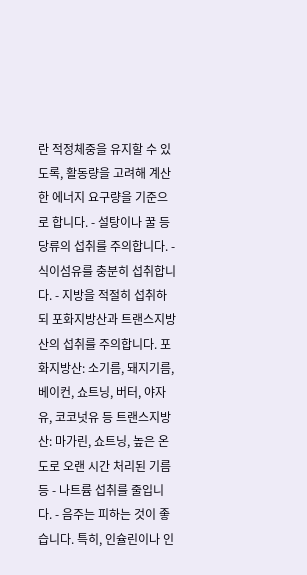란 적정체중을 유지할 수 있도록, 활동량을 고려해 계산한 에너지 요구량을 기준으로 합니다. - 설탕이나 꿀 등 당류의 섭취를 주의합니다. - 식이섬유를 충분히 섭취합니다. - 지방을 적절히 섭취하되 포화지방산과 트랜스지방산의 섭취를 주의합니다. 포화지방산: 소기름, 돼지기름, 베이컨, 쇼트닝, 버터, 야자유, 코코넛유 등 트랜스지방산: 마가린, 쇼트닝, 높은 온도로 오랜 시간 처리된 기름 등 - 나트륨 섭취를 줄입니다. - 음주는 피하는 것이 좋습니다. 특히, 인슐린이나 인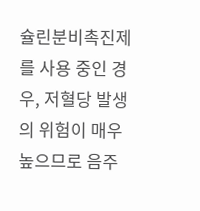슐린분비촉진제를 사용 중인 경우, 저혈당 발생의 위험이 매우 높으므로 음주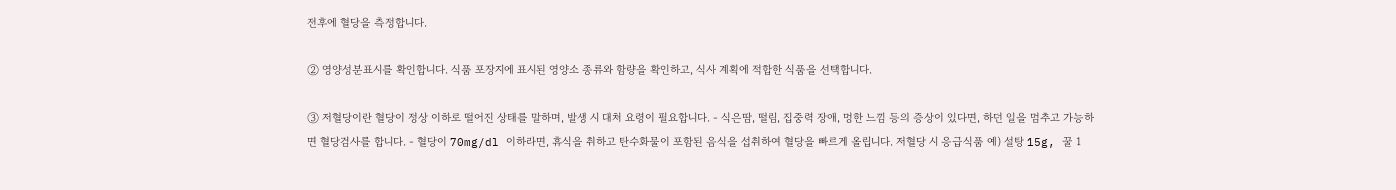전후에 혈당을 측정합니다.

② 영양성분표시를 확인합니다. 식품 포장지에 표시된 영양소 종류와 함량을 확인하고, 식사 계획에 적합한 식품을 선택합니다.

③ 저혈당이란 혈당이 정상 이하로 떨어진 상태를 말하며, 발생 시 대처 요령이 필요합니다. - 식은땀, 떨림, 집중력 장애, 멍한 느낌 등의 증상이 있다면, 하던 일을 멈추고 가능하면 혈당검사를 합니다. - 혈당이 70mg/dl 이하라면, 휴식을 취하고 탄수화물이 포함된 음식을 섭취하여 혈당을 빠르게 올립니다. 저혈당 시 응급식품 예) 설탕 15g, 꿀 1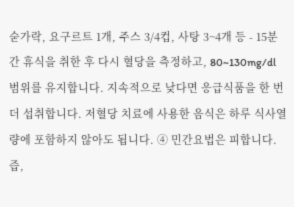숟가락, 요구르트 1개, 주스 3/4컵, 사탕 3~4개 등 - 15분간 휴식을 취한 후 다시 혈당을 측정하고, 80~130mg/dl 범위를 유지합니다. 지속적으로 낮다면 응급식품을 한 번 더 섭취합니다. 저혈당 치료에 사용한 음식은 하루 식사열량에 포함하지 않아도 됩니다. ④ 민간요법은 피합니다. 즙,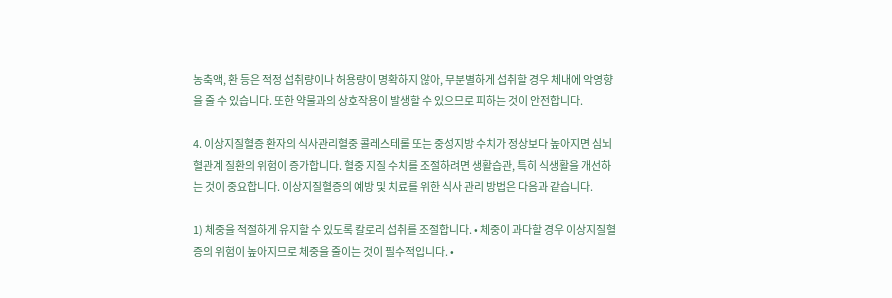농축액, 환 등은 적정 섭취량이나 허용량이 명확하지 않아, 무분별하게 섭취할 경우 체내에 악영향을 줄 수 있습니다. 또한 약물과의 상호작용이 발생할 수 있으므로 피하는 것이 안전합니다.

4. 이상지질혈증 환자의 식사관리혈중 콜레스테롤 또는 중성지방 수치가 정상보다 높아지면 심뇌혈관계 질환의 위험이 증가합니다. 혈중 지질 수치를 조절하려면 생활습관, 특히 식생활을 개선하는 것이 중요합니다. 이상지질혈증의 예방 및 치료를 위한 식사 관리 방법은 다음과 같습니다.

1) 체중을 적절하게 유지할 수 있도록 칼로리 섭취를 조절합니다. • 체중이 과다할 경우 이상지질혈증의 위험이 높아지므로 체중을 줄이는 것이 필수적입니다. •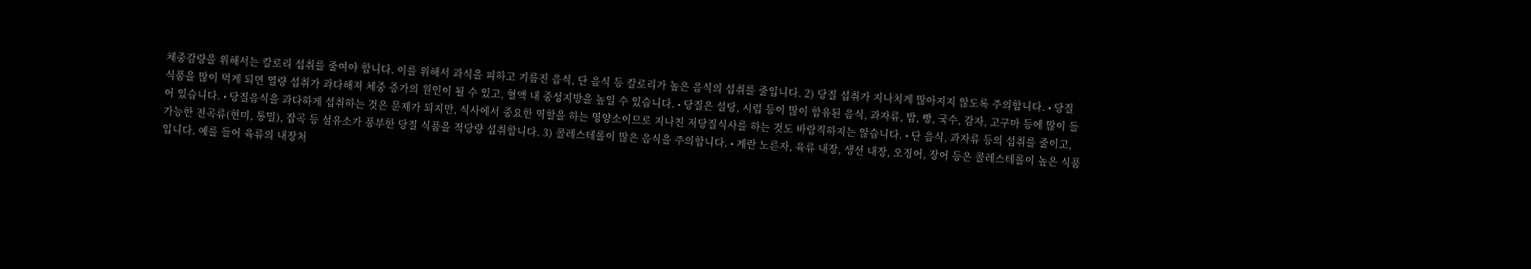체중감량을 위해서는 칼로리 섭취를 줄여야 합니다. 이를 위해서 과식을 피하고 기름진 음식, 단 음식 등 칼로리가 높은 음식의 섭취를 줄입니다. 2) 당질 섭취가 지나치게 많아지지 않도록 주의합니다. • 당질 식품을 많이 먹게 되면 열량 섭취가 과다해져 체중 증가의 원인이 될 수 있고, 혈액 내 중성지방을 높일 수 있습니다. • 당질은 설탕, 시럽 등이 많이 함유된 음식, 과자류, 밥, 빵, 국수, 감자, 고구마 등에 많이 들어 있습니다. • 당질음식을 과다하게 섭취하는 것은 문제가 되지만, 식사에서 중요한 역할을 하는 영양소이므로 지나친 저당질식사를 하는 것도 바람직하지는 않습니다. • 단 음식, 과자류 등의 섭취를 줄이고, 가능한 전곡류(현미, 통밀), 잡곡 등 섬유소가 풍부한 당질 식품을 적당량 섭취합니다. 3) 콜레스테롤이 많은 음식을 주의합니다. • 계란 노른자, 육류 내장, 생선 내장, 오징어, 장어 등은 콜레스테롤이 높은 식품입니다. 예를 들어 육류의 내장처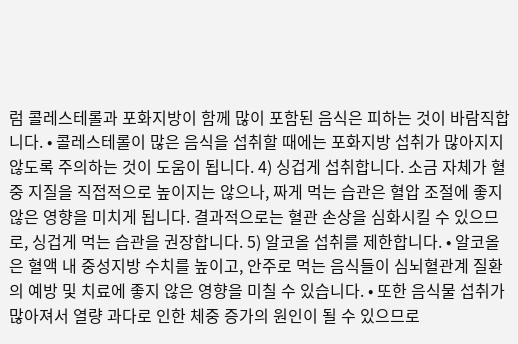럼 콜레스테롤과 포화지방이 함께 많이 포함된 음식은 피하는 것이 바람직합니다. • 콜레스테롤이 많은 음식을 섭취할 때에는 포화지방 섭취가 많아지지 않도록 주의하는 것이 도움이 됩니다. 4) 싱겁게 섭취합니다. 소금 자체가 혈중 지질을 직접적으로 높이지는 않으나, 짜게 먹는 습관은 혈압 조절에 좋지 않은 영향을 미치게 됩니다. 결과적으로는 혈관 손상을 심화시킬 수 있으므로, 싱겁게 먹는 습관을 권장합니다. 5) 알코올 섭취를 제한합니다. • 알코올은 혈액 내 중성지방 수치를 높이고, 안주로 먹는 음식들이 심뇌혈관계 질환의 예방 및 치료에 좋지 않은 영향을 미칠 수 있습니다. • 또한 음식물 섭취가 많아져서 열량 과다로 인한 체중 증가의 원인이 될 수 있으므로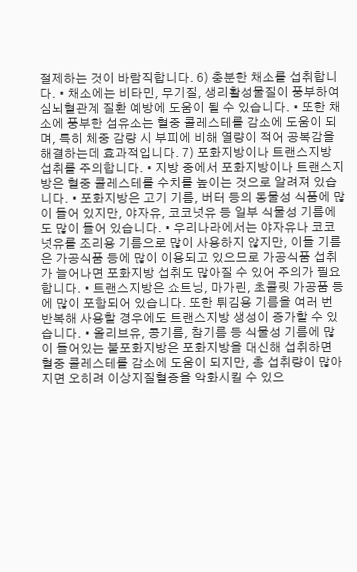절제하는 것이 바람직합니다. 6) 충분한 채소를 섭취합니다. • 채소에는 비타민, 무기질, 생리활성물질이 풍부하여 심뇌혈관계 질환 예방에 도움이 될 수 있습니다. • 또한 채소에 풍부한 섬유소는 혈중 콜레스테롤 감소에 도움이 되며, 특히 체중 감량 시 부피에 비해 열량이 적어 공복감을 해결하는데 효과적입니다. 7) 포화지방이나 트랜스지방 섭취를 주의합니다. • 지방 중에서 포화지방이나 트랜스지방은 혈중 콜레스테롤 수치를 높이는 것으로 알려져 있습니다. • 포화지방은 고기 기름, 버터 등의 동물성 식품에 많이 들어 있지만, 야자유, 코코넛유 등 일부 식물성 기름에도 많이 들어 있습니다. • 우리나라에서는 야자유나 코코넛유를 조리용 기름으로 많이 사용하지 않지만, 이들 기름은 가공식품 등에 많이 이용되고 있으므로 가공식품 섭취가 늘어나면 포화지방 섭취도 많아질 수 있어 주의가 필요합니다. • 트랜스지방은 쇼트닝, 마가린, 초콜릿 가공품 등에 많이 포함되어 있습니다. 또한 튀김용 기름을 여러 번 반복해 사용할 경우에도 트랜스지방 생성이 증가할 수 있습니다. • 올리브유, 콩기름, 참기름 등 식물성 기름에 많이 들어있는 불포화지방은 포화지방을 대신해 섭취하면 혈중 콜레스테롤 감소에 도움이 되지만, 총 섭취량이 많아지면 오히려 이상지질혈증을 악화시킬 수 있으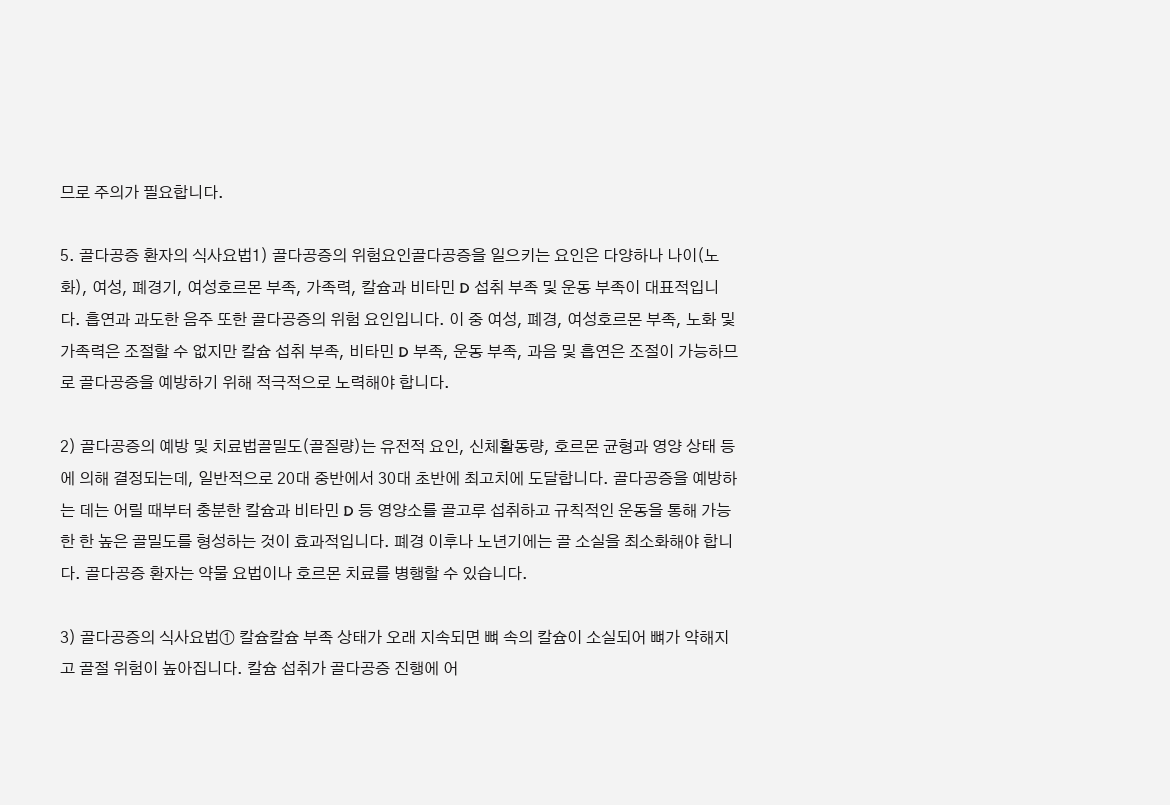므로 주의가 필요합니다.

5. 골다공증 환자의 식사요법1) 골다공증의 위험요인골다공증을 일으키는 요인은 다양하나 나이(노화), 여성, 폐경기, 여성호르몬 부족, 가족력, 칼슘과 비타민 D 섭취 부족 및 운동 부족이 대표적입니다. 흡연과 과도한 음주 또한 골다공증의 위험 요인입니다. 이 중 여성, 폐경, 여성호르몬 부족, 노화 및 가족력은 조절할 수 없지만 칼슘 섭취 부족, 비타민 D 부족, 운동 부족, 과음 및 흡연은 조절이 가능하므로 골다공증을 예방하기 위해 적극적으로 노력해야 합니다.

2) 골다공증의 예방 및 치료법골밀도(골질량)는 유전적 요인, 신체활동량, 호르몬 균형과 영양 상태 등에 의해 결정되는데, 일반적으로 20대 중반에서 30대 초반에 최고치에 도달합니다. 골다공증을 예방하는 데는 어릴 때부터 충분한 칼슘과 비타민 D 등 영양소를 골고루 섭취하고 규칙적인 운동을 통해 가능한 한 높은 골밀도를 형성하는 것이 효과적입니다. 폐경 이후나 노년기에는 골 소실을 최소화해야 합니다. 골다공증 환자는 약물 요법이나 호르몬 치료를 병행할 수 있습니다.

3) 골다공증의 식사요법① 칼슘칼슘 부족 상태가 오래 지속되면 뼈 속의 칼슘이 소실되어 뼈가 약해지고 골절 위험이 높아집니다. 칼슘 섭취가 골다공증 진행에 어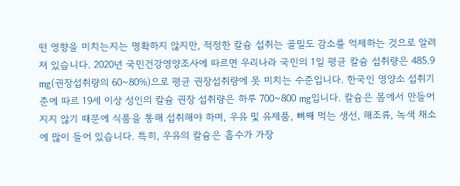떤 영향을 미치는지는 명확하지 않지만, 적정한 칼슘 섭취는 골밀도 감소를 억제하는 것으로 알려져 있습니다. 2020년 국민건강영양조사에 따르면 우리나라 국민의 1일 평균 칼슘 섭취량은 485.9 mg(권장섭취량의 60~80%)으로 평균 권장섭취량에 못 미치는 수준입니다. 한국인 영양소 섭취기준에 따르 19세 이상 성인의 칼슘 권장 섭취량은 하루 700~800 mg입니다. 칼슘은 몸에서 만들어지지 않기 때문에 식품을 통해 섭취해야 하며, 우유 및 유제품, 뼈째 먹는 생선, 해조류, 녹색 채소에 많이 들어 있습니다. 특히, 우유의 칼슘은 흡수가 가장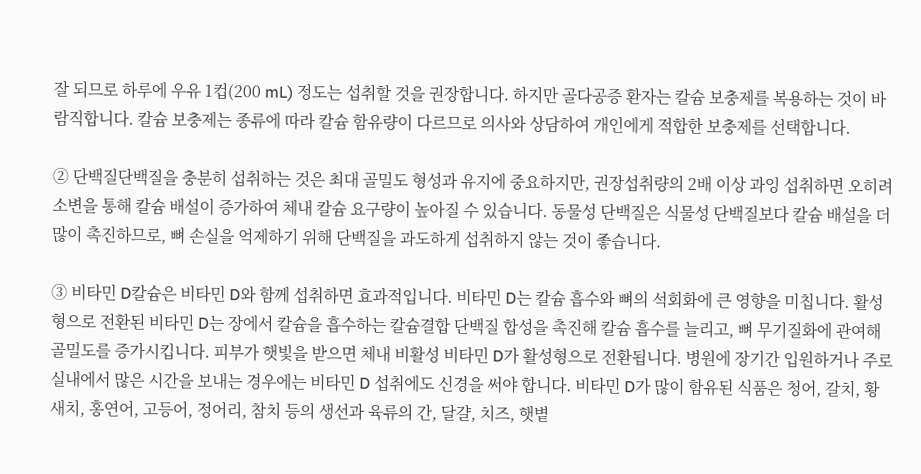잘 되므로 하루에 우유 1컵(200 mL) 정도는 섭취할 것을 권장합니다. 하지만 골다공증 환자는 칼슘 보충제를 복용하는 것이 바람직합니다. 칼슘 보충제는 종류에 따라 칼슘 함유량이 다르므로 의사와 상담하여 개인에게 적합한 보충제를 선택합니다.

② 단백질단백질을 충분히 섭취하는 것은 최대 골밀도 형성과 유지에 중요하지만, 권장섭취량의 2배 이상 과잉 섭취하면 오히려 소변을 통해 칼슘 배설이 증가하여 체내 칼슘 요구량이 높아질 수 있습니다. 동물성 단백질은 식물성 단백질보다 칼슘 배설을 더 많이 촉진하므로, 뼈 손실을 억제하기 위해 단백질을 과도하게 섭취하지 않는 것이 좋습니다.

③ 비타민 D칼슘은 비타민 D와 함께 섭취하면 효과적입니다. 비타민 D는 칼슘 흡수와 뼈의 석회화에 큰 영향을 미칩니다. 활성형으로 전환된 비타민 D는 장에서 칼슘을 흡수하는 칼슘결합 단백질 합성을 촉진해 칼슘 흡수를 늘리고, 뼈 무기질화에 관여해 골밀도를 증가시킵니다. 피부가 햇빛을 받으면 체내 비활성 비타민 D가 활성형으로 전환됩니다. 병원에 장기간 입원하거나 주로 실내에서 많은 시간을 보내는 경우에는 비타민 D 섭취에도 신경을 써야 합니다. 비타민 D가 많이 함유된 식품은 청어, 갈치, 황새치, 홍연어, 고등어, 정어리, 참치 등의 생선과 육류의 간, 달걀, 치즈, 햇볕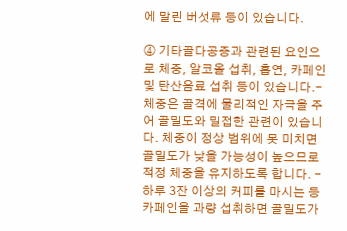에 말린 버섯류 등이 있습니다.

④ 기타골다공증과 관련된 요인으로 체중, 알코올 섭취, 흡연, 카페인 및 탄산음료 섭취 등이 있습니다.- 체중은 골격에 물리적인 자극을 주어 골밀도와 밀접한 관련이 있습니다. 체중이 정상 범위에 못 미치면 골밀도가 낮을 가능성이 높으므로 적정 체중을 유지하도록 합니다. - 하루 3잔 이상의 커피를 마시는 등 카페인을 과량 섭취하면 골밀도가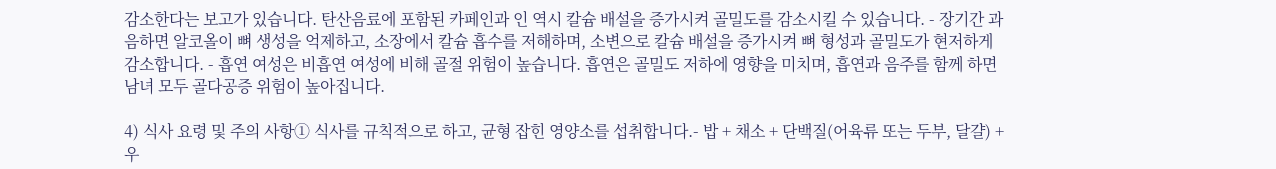감소한다는 보고가 있습니다. 탄산음료에 포함된 카페인과 인 역시 칼슘 배설을 증가시켜 골밀도를 감소시킬 수 있습니다. - 장기간 과음하면 알코올이 뼈 생성을 억제하고, 소장에서 칼슘 흡수를 저해하며, 소변으로 칼슘 배설을 증가시켜 뼈 형성과 골밀도가 현저하게 감소합니다. - 흡연 여성은 비흡연 여성에 비해 골절 위험이 높습니다. 흡연은 골밀도 저하에 영향을 미치며, 흡연과 음주를 함께 하면 남녀 모두 골다공증 위험이 높아집니다.

4) 식사 요령 및 주의 사항① 식사를 규칙적으로 하고, 균형 잡힌 영양소를 섭취합니다.- 밥 + 채소 + 단백질(어육류 또는 두부, 달걀) + 우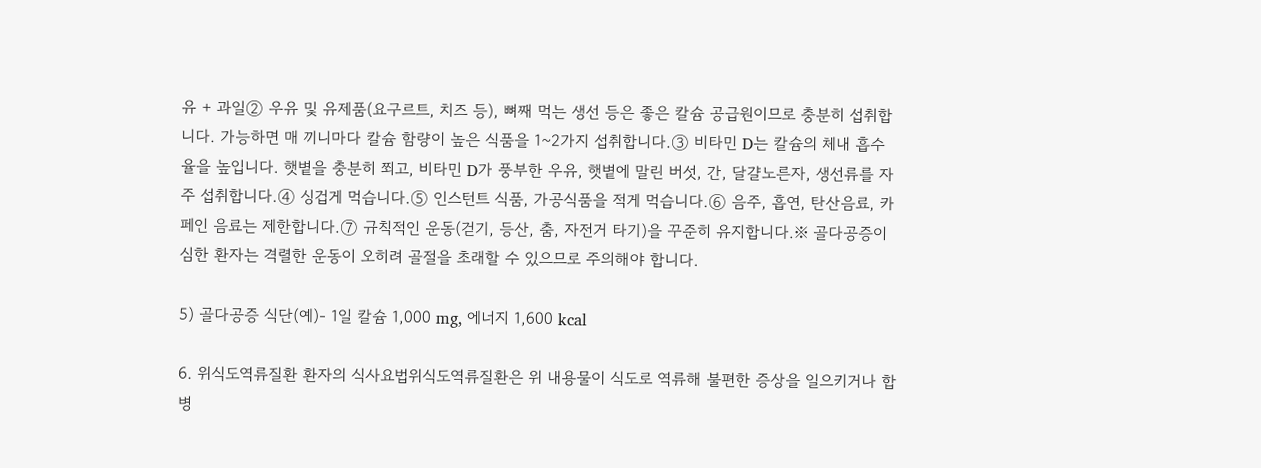유 + 과일② 우유 및 유제품(요구르트, 치즈 등), 뼈째 먹는 생선 등은 좋은 칼슘 공급원이므로 충분히 섭취합니다. 가능하면 매 끼니마다 칼슘 함량이 높은 식품을 1~2가지 섭취합니다.③ 비타민 D는 칼슘의 체내 흡수율을 높입니다. 햇볕을 충분히 쬐고, 비타민 D가 풍부한 우유, 햇볕에 말린 버섯, 간, 달걀노른자, 생선류를 자주 섭취합니다.④ 싱겁게 먹습니다.⑤ 인스턴트 식품, 가공식품을 적게 먹습니다.⑥ 음주, 흡연, 탄산음료, 카페인 음료는 제한합니다.⑦ 규칙적인 운동(걷기, 등산, 춤, 자전거 타기)을 꾸준히 유지합니다.※ 골다공증이 심한 환자는 격렬한 운동이 오히려 골절을 초래할 수 있으므로 주의해야 합니다.

5) 골다공증 식단(예)- 1일 칼슘 1,000 mg, 에너지 1,600 kcal

6. 위식도역류질환 환자의 식사요법위식도역류질환은 위 내용물이 식도로 역류해 불편한 증상을 일으키거나 합병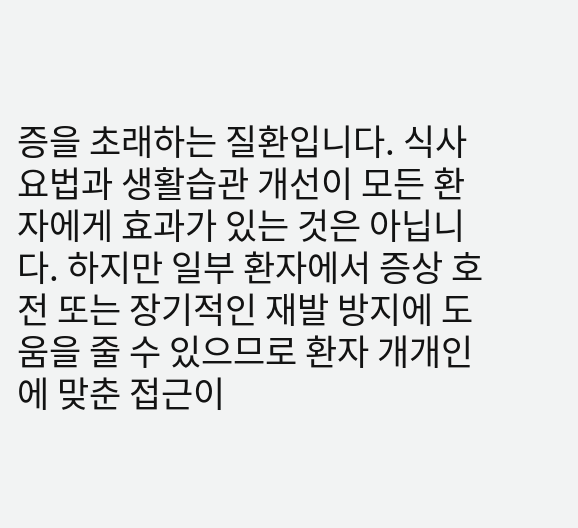증을 초래하는 질환입니다. 식사요법과 생활습관 개선이 모든 환자에게 효과가 있는 것은 아닙니다. 하지만 일부 환자에서 증상 호전 또는 장기적인 재발 방지에 도움을 줄 수 있으므로 환자 개개인에 맞춘 접근이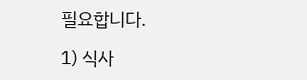필요합니다.

1) 식사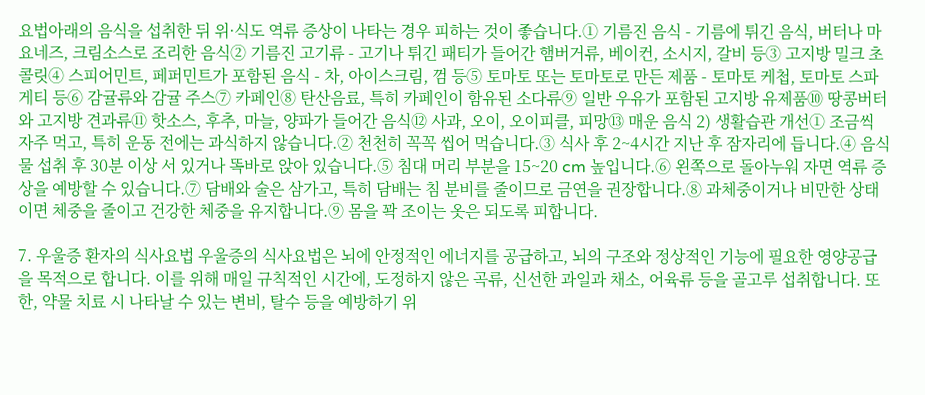요법아래의 음식을 섭취한 뒤 위·식도 역류 증상이 나타는 경우 피하는 것이 좋습니다.① 기름진 음식 - 기름에 튀긴 음식, 버터나 마요네즈, 크림소스로 조리한 음식② 기름진 고기류 - 고기나 튀긴 패티가 들어간 햄버거류, 베이컨, 소시지, 갈비 등③ 고지방 밀크 초콜릿④ 스피어민트, 페퍼민트가 포함된 음식 - 차, 아이스크림, 껌 등⑤ 토마토 또는 토마토로 만든 제품 - 토마토 케첩, 토마토 스파게티 등⑥ 감귤류와 감귤 주스⑦ 카페인⑧ 탄산음료, 특히 카페인이 함유된 소다류⑨ 일반 우유가 포함된 고지방 유제품⑩ 땅콩버터와 고지방 견과류⑪ 핫소스, 후추, 마늘, 양파가 들어간 음식⑫ 사과, 오이, 오이피클, 피망⑬ 매운 음식 2) 생활습관 개선① 조금씩 자주 먹고, 특히 운동 전에는 과식하지 않습니다.② 천천히 꼭꼭 씹어 먹습니다.③ 식사 후 2~4시간 지난 후 잠자리에 듭니다.④ 음식물 섭취 후 30분 이상 서 있거나 똑바로 앉아 있습니다.⑤ 침대 머리 부분을 15~20 cm 높입니다.⑥ 왼쪽으로 돌아누워 자면 역류 증상을 예방할 수 있습니다.⑦ 담배와 술은 삼가고, 특히 담배는 침 분비를 줄이므로 금연을 권장합니다.⑧ 과체중이거나 비만한 상태이면 체중을 줄이고 건강한 체중을 유지합니다.⑨ 몸을 꽉 조이는 옷은 되도록 피합니다.

7. 우울증 환자의 식사요법 우울증의 식사요법은 뇌에 안정적인 에너지를 공급하고, 뇌의 구조와 정상적인 기능에 필요한 영양공급을 목적으로 합니다. 이를 위해 매일 규칙적인 시간에, 도정하지 않은 곡류, 신선한 과일과 채소, 어육류 등을 골고루 섭취합니다. 또한, 약물 치료 시 나타날 수 있는 변비, 탈수 등을 예방하기 위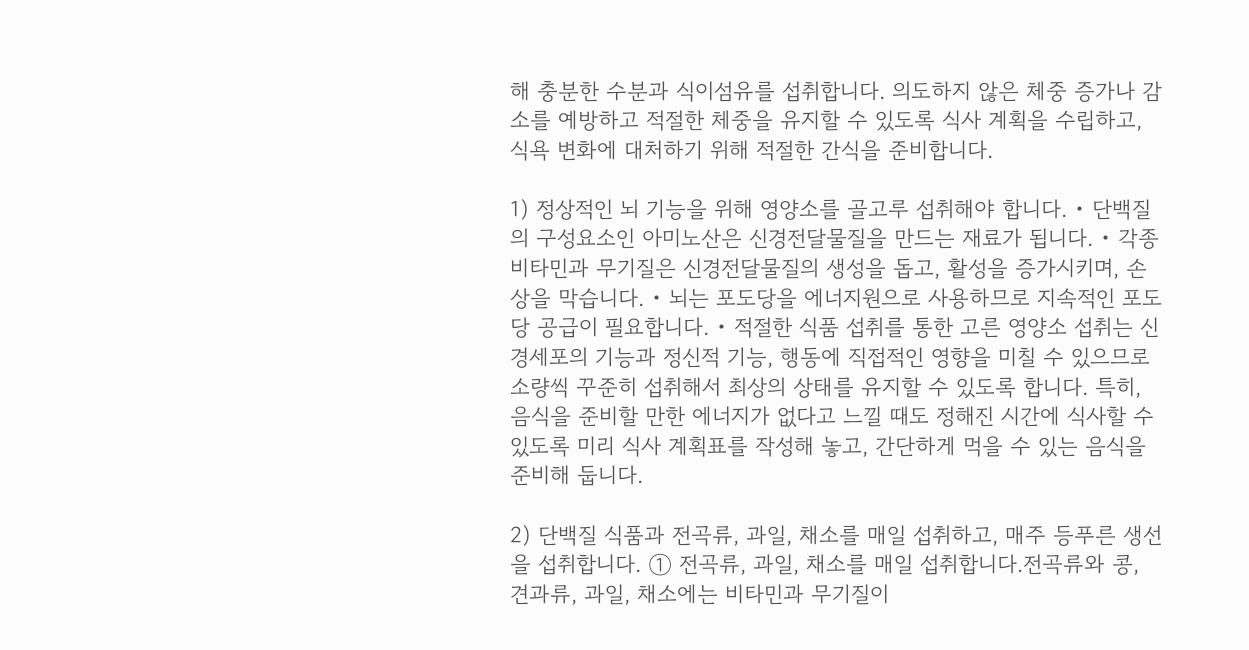해 충분한 수분과 식이섬유를 섭취합니다. 의도하지 않은 체중 증가나 감소를 예방하고 적절한 체중을 유지할 수 있도록 식사 계획을 수립하고, 식욕 변화에 대처하기 위해 적절한 간식을 준비합니다.

1) 정상적인 뇌 기능을 위해 영양소를 골고루 섭취해야 합니다. • 단백질의 구성요소인 아미노산은 신경전달물질을 만드는 재료가 됩니다. • 각종 비타민과 무기질은 신경전달물질의 생성을 돕고, 활성을 증가시키며, 손상을 막습니다. • 뇌는 포도당을 에너지원으로 사용하므로 지속적인 포도당 공급이 필요합니다. • 적절한 식품 섭취를 통한 고른 영양소 섭취는 신경세포의 기능과 정신적 기능, 행동에 직접적인 영향을 미칠 수 있으므로 소량씩 꾸준히 섭취해서 최상의 상태를 유지할 수 있도록 합니다. 특히, 음식을 준비할 만한 에너지가 없다고 느낄 때도 정해진 시간에 식사할 수 있도록 미리 식사 계획표를 작성해 놓고, 간단하게 먹을 수 있는 음식을 준비해 둡니다.

2) 단백질 식품과 전곡류, 과일, 채소를 매일 섭취하고, 매주 등푸른 생선을 섭취합니다. ① 전곡류, 과일, 채소를 매일 섭취합니다.전곡류와 콩, 견과류, 과일, 채소에는 비타민과 무기질이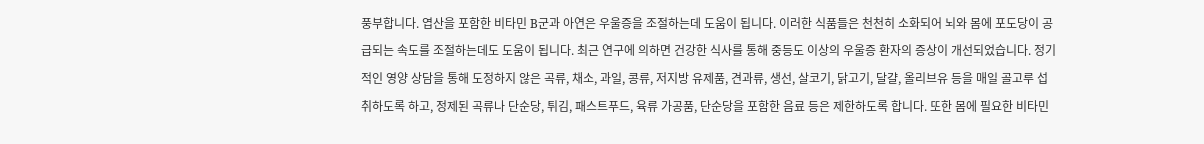풍부합니다. 엽산을 포함한 비타민 B군과 아연은 우울증을 조절하는데 도움이 됩니다. 이러한 식품들은 천천히 소화되어 뇌와 몸에 포도당이 공급되는 속도를 조절하는데도 도움이 됩니다. 최근 연구에 의하면 건강한 식사를 통해 중등도 이상의 우울증 환자의 증상이 개선되었습니다. 정기적인 영양 상담을 통해 도정하지 않은 곡류, 채소, 과일, 콩류, 저지방 유제품, 견과류, 생선, 살코기, 닭고기, 달걀, 올리브유 등을 매일 골고루 섭취하도록 하고, 정제된 곡류나 단순당, 튀김, 패스트푸드, 육류 가공품, 단순당을 포함한 음료 등은 제한하도록 합니다. 또한 몸에 필요한 비타민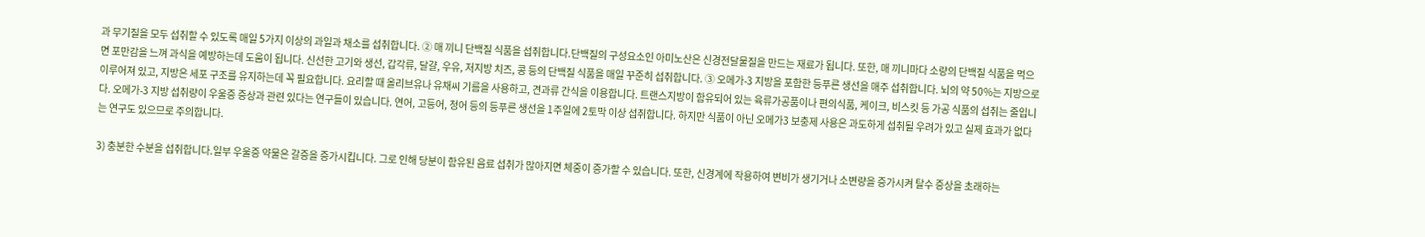과 무기질을 모두 섭취할 수 있도록 매일 5가지 이상의 과일과 채소를 섭취합니다. ② 매 끼니 단백질 식품을 섭취합니다.단백질의 구성요소인 아미노산은 신경전달물질을 만드는 재료가 됩니다. 또한, 매 끼니마다 소량의 단백질 식품을 먹으면 포만감을 느껴 과식을 예방하는데 도움이 됩니다. 신선한 고기와 생선, 갑각류, 달걀, 우유, 저지방 치즈, 콩 등의 단백질 식품을 매일 꾸준히 섭취합니다. ③ 오메가-3 지방을 포함한 등푸른 생선을 매주 섭취합니다. 뇌의 약 50%는 지방으로 이루어져 있고, 지방은 세포 구조를 유지하는데 꼭 필요합니다. 요리할 때 올리브유나 유채씨 기름을 사용하고, 견과류 간식을 이용합니다. 트랜스지방이 함유되어 있는 육류가공품이나 편의식품, 케이크, 비스킷 등 가공 식품의 섭취는 줄입니다. 오메가-3 지방 섭취량이 우울증 증상과 관련 있다는 연구들이 있습니다. 연어, 고등어, 청어 등의 등푸른 생선을 1주일에 2토막 이상 섭취합니다. 하지만 식품이 아닌 오메가3 보충제 사용은 과도하게 섭취될 우려가 있고 실제 효과가 없다는 연구도 있으므로 주의합니다.

3) 충분한 수분을 섭취합니다.일부 우울증 약물은 갈증을 증가시킵니다. 그로 인해 당분이 함유된 음료 섭취가 많아지면 체중이 증가할 수 있습니다. 또한, 신경계에 작용하여 변비가 생기거나 소변량을 증가시켜 탈수 증상을 초래하는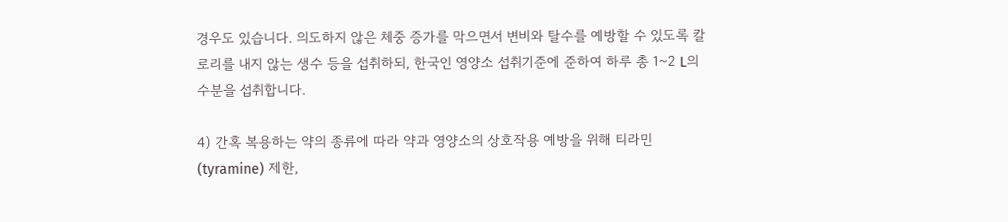경우도 있습니다. 의도하지 않은 체중 증가를 막으면서 변비와 탈수를 예방할 수 있도록 칼로리를 내지 않는 생수 등을 섭취하되, 한국인 영양소 섭취기준에 준하여 하루 총 1~2 L의 수분을 섭취합니다.

4) 간혹 복용하는 약의 종류에 따라 약과 영양소의 상호작용 예방을 위해 티라민(tyramine) 제한,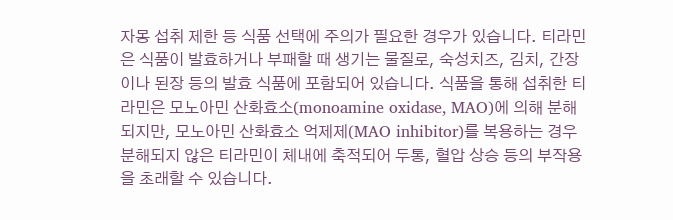자몽 섭취 제한 등 식품 선택에 주의가 필요한 경우가 있습니다. 티라민은 식품이 발효하거나 부패할 때 생기는 물질로, 숙성치즈, 김치, 간장이나 된장 등의 발효 식품에 포함되어 있습니다. 식품을 통해 섭취한 티라민은 모노아민 산화효소(monoamine oxidase, MAO)에 의해 분해되지만, 모노아민 산화효소 억제제(MAO inhibitor)를 복용하는 경우 분해되지 않은 티라민이 체내에 축적되어 두통, 혈압 상승 등의 부작용을 초래할 수 있습니다.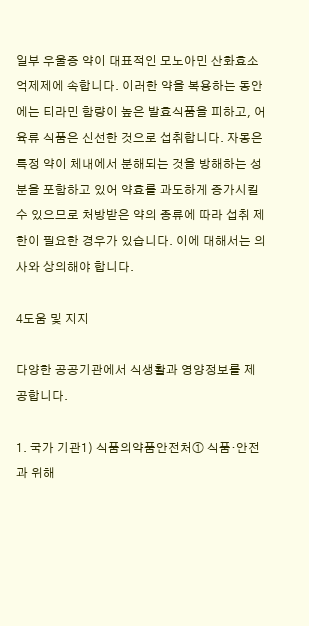일부 우울증 약이 대표적인 모노아민 산화효소 억제제에 속합니다. 이러한 약을 복용하는 동안에는 티라민 함량이 높은 발효식품을 피하고, 어육류 식품은 신선한 것으로 섭취합니다. 자몽은 특정 약이 체내에서 분해되는 것을 방해하는 성분을 포함하고 있어 약효를 과도하게 증가시킬 수 있으므로 처방받은 약의 종류에 따라 섭취 제한이 필요한 경우가 있습니다. 이에 대해서는 의사와 상의해야 합니다.

4도움 및 지지

다양한 공공기관에서 식생활과 영양정보를 제공합니다.

1. 국가 기관1) 식품의약품안전처① 식품⋅안전과 위해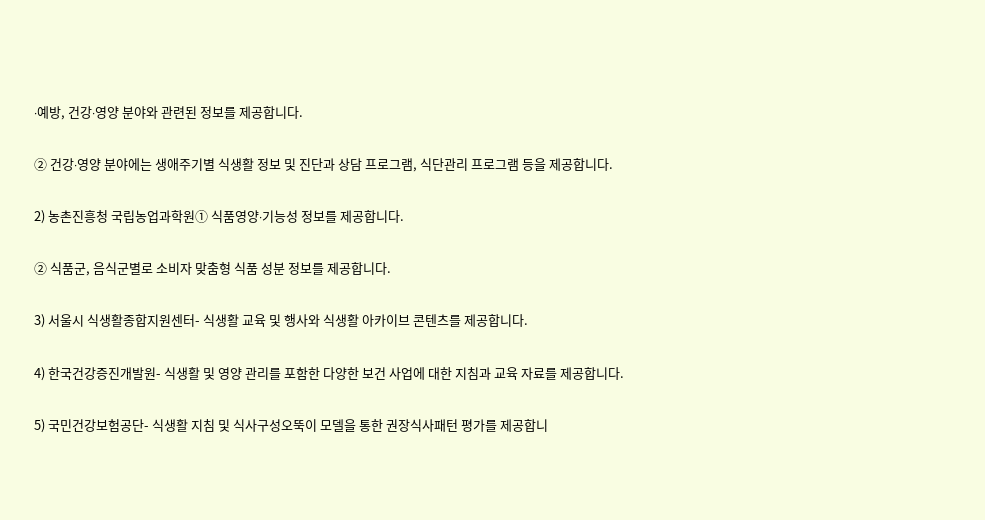⋅예방, 건강⋅영양 분야와 관련된 정보를 제공합니다.

② 건강⋅영양 분야에는 생애주기별 식생활 정보 및 진단과 상담 프로그램, 식단관리 프로그램 등을 제공합니다.

2) 농촌진흥청 국립농업과학원① 식품영양⋅기능성 정보를 제공합니다.

② 식품군, 음식군별로 소비자 맞춤형 식품 성분 정보를 제공합니다.

3) 서울시 식생활종합지원센터- 식생활 교육 및 행사와 식생활 아카이브 콘텐츠를 제공합니다.

4) 한국건강증진개발원- 식생활 및 영양 관리를 포함한 다양한 보건 사업에 대한 지침과 교육 자료를 제공합니다.

5) 국민건강보험공단- 식생활 지침 및 식사구성오뚝이 모델을 통한 권장식사패턴 평가를 제공합니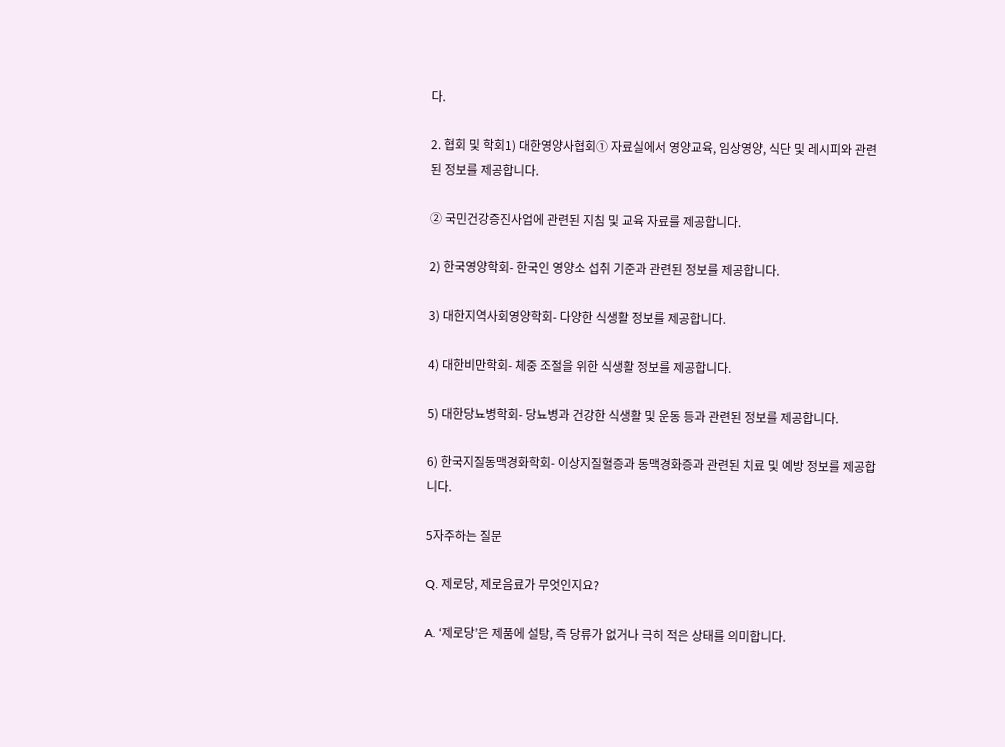다.

2. 협회 및 학회1) 대한영양사협회① 자료실에서 영양교육, 임상영양, 식단 및 레시피와 관련된 정보를 제공합니다.

② 국민건강증진사업에 관련된 지침 및 교육 자료를 제공합니다.

2) 한국영양학회- 한국인 영양소 섭취 기준과 관련된 정보를 제공합니다.

3) 대한지역사회영양학회- 다양한 식생활 정보를 제공합니다.

4) 대한비만학회- 체중 조절을 위한 식생활 정보를 제공합니다.

5) 대한당뇨병학회- 당뇨병과 건강한 식생활 및 운동 등과 관련된 정보를 제공합니다.

6) 한국지질동맥경화학회- 이상지질혈증과 동맥경화증과 관련된 치료 및 예방 정보를 제공합니다.

5자주하는 질문

Q. 제로당, 제로음료가 무엇인지요?

A. ‘제로당’은 제품에 설탕, 즉 당류가 없거나 극히 적은 상태를 의미합니다.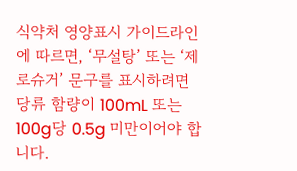식약처 영양표시 가이드라인에 따르면, ‘무설탕’ 또는 ‘제로슈거’ 문구를 표시하려면 당류 함량이 100mL 또는 100g당 0.5g 미만이어야 합니다.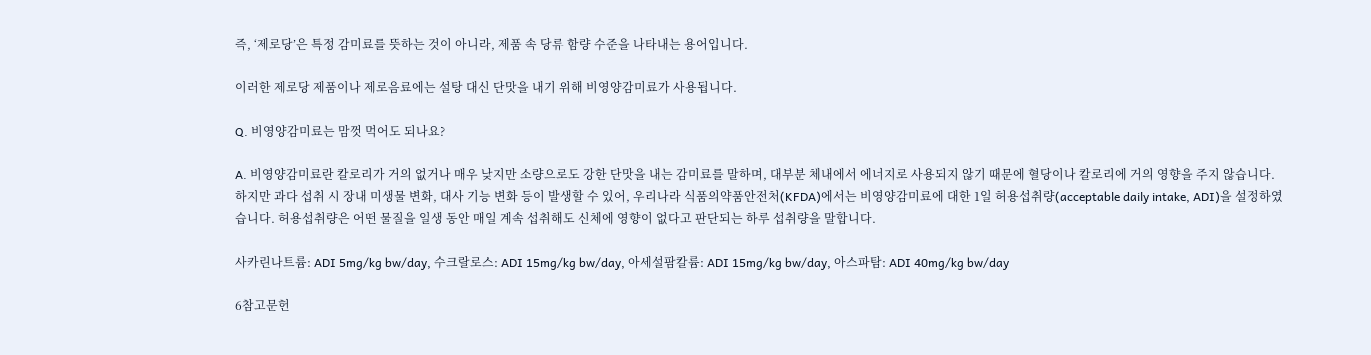즉, ‘제로당’은 특정 감미료를 뜻하는 것이 아니라, 제품 속 당류 함량 수준을 나타내는 용어입니다.

이러한 제로당 제품이나 제로음료에는 설탕 대신 단맛을 내기 위해 비영양감미료가 사용됩니다.

Q. 비영양감미료는 맘껏 먹어도 되나요?

A. 비영양감미료란 칼로리가 거의 없거나 매우 낮지만 소량으로도 강한 단맛을 내는 감미료를 말하며, 대부분 체내에서 에너지로 사용되지 않기 때문에 혈당이나 칼로리에 거의 영향을 주지 않습니다. 하지만 과다 섭취 시 장내 미생물 변화, 대사 기능 변화 등이 발생할 수 있어, 우리나라 식품의약품안전처(KFDA)에서는 비영양감미료에 대한 1일 허용섭취량(acceptable daily intake, ADI)을 설정하였습니다. 허용섭취량은 어떤 물질을 일생 동안 매일 계속 섭취해도 신체에 영향이 없다고 판단되는 하루 섭취량을 말합니다.

사카린나트륨: ADI 5mg/kg bw/day, 수크랄로스: ADI 15mg/kg bw/day, 아세설팜칼륨: ADI 15mg/kg bw/day, 아스파탐: ADI 40mg/kg bw/day

6참고문헌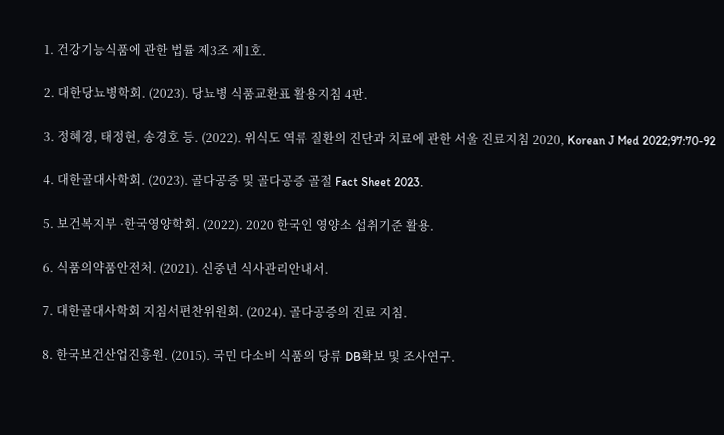1. 건강기능식품에 관한 법률 제3조 제1호.

2. 대한당뇨병학회. (2023). 당뇨병 식품교환표 활용지침 4판.

3. 정혜경, 태정현, 송경호 등. (2022). 위식도 역류 질환의 진단과 치료에 관한 서울 진료지침 2020, Korean J Med 2022;97:70-92

4. 대한골대사학회. (2023). 골다공증 및 골다공증 골절 Fact Sheet 2023.

5. 보건복지부 ·한국영양학회. (2022). 2020 한국인 영양소 섭취기준 활용.

6. 식품의약품안전처. (2021). 신중년 식사관리안내서.

7. 대한골대사학회 지침서편찬위원회. (2024). 골다공증의 진료 지침.

8. 한국보건산업진흥원. (2015). 국민 다소비 식품의 당류 DB확보 및 조사연구.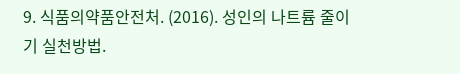9. 식품의약품안전처. (2016). 성인의 나트륨 줄이기 실천방법.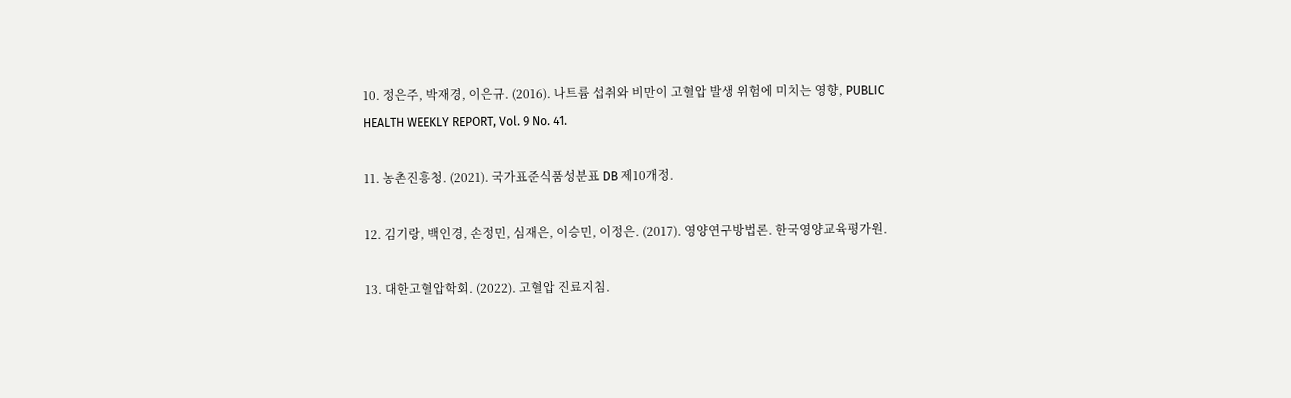10. 정은주, 박재경, 이은규. (2016). 나트륨 섭취와 비만이 고혈압 발생 위험에 미치는 영향, PUBLIC HEALTH WEEKLY REPORT, Vol. 9 No. 41.

11. 농촌진흥청. (2021). 국가표준식품성분표 DB 제10개정.

12. 김기랑, 백인경, 손정민, 심재은, 이승민, 이정은. (2017). 영양연구방법론. 한국영양교육평가원.

13. 대한고혈압학회. (2022). 고혈압 진료지침.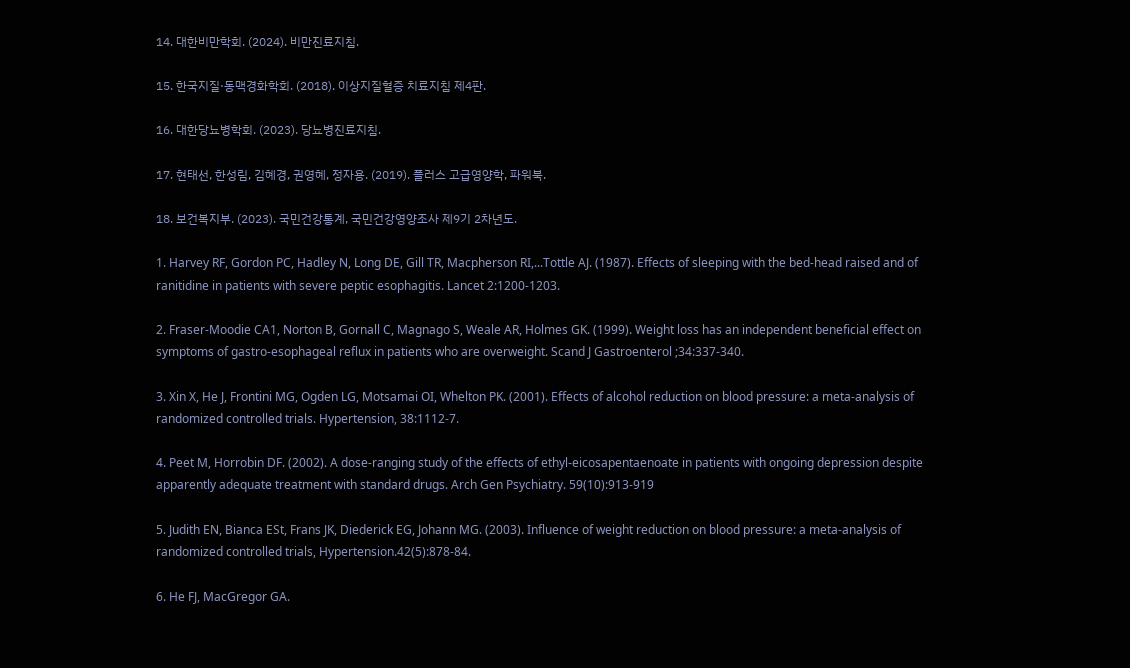14. 대한비만학회. (2024). 비만진료지침.

15. 한국지질·동맥경화학회. (2018). 이상지질혈증 치료지침 제4판.

16. 대한당뇨병학회. (2023). 당뇨병진료지침.

17. 현태선, 한성림, 김혜경, 권영혜, 정자용. (2019). 플러스 고급영양학, 파워북.

18. 보건복지부. (2023). 국민건강통계, 국민건강영양조사 제9기 2차년도.

1. Harvey RF, Gordon PC, Hadley N, Long DE, Gill TR, Macpherson RI,...Tottle AJ. (1987). Effects of sleeping with the bed-head raised and of ranitidine in patients with severe peptic esophagitis. Lancet 2:1200-1203.

2. Fraser-Moodie CA1, Norton B, Gornall C, Magnago S, Weale AR, Holmes GK. (1999). Weight loss has an independent beneficial effect on symptoms of gastro-esophageal reflux in patients who are overweight. Scand J Gastroenterol ;34:337-340.

3. Xin X, He J, Frontini MG, Ogden LG, Motsamai OI, Whelton PK. (2001). Effects of alcohol reduction on blood pressure: a meta-analysis of randomized controlled trials. Hypertension, 38:1112-7.

4. Peet M, Horrobin DF. (2002). A dose-ranging study of the effects of ethyl-eicosapentaenoate in patients with ongoing depression despite apparently adequate treatment with standard drugs. Arch Gen Psychiatry. 59(10):913-919

5. Judith EN, Bianca ESt, Frans JK, Diederick EG, Johann MG. (2003). Influence of weight reduction on blood pressure: a meta-analysis of randomized controlled trials, Hypertension.42(5):878-84.

6. He FJ, MacGregor GA.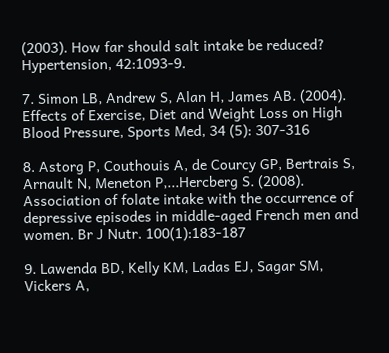(2003). How far should salt intake be reduced? Hypertension, 42:1093-9.

7. Simon LB, Andrew S, Alan H, James AB. (2004). Effects of Exercise, Diet and Weight Loss on High Blood Pressure, Sports Med, 34 (5): 307-316

8. Astorg P, Couthouis A, de Courcy GP, Bertrais S, Arnault N, Meneton P,...Hercberg S. (2008). Association of folate intake with the occurrence of depressive episodes in middle-aged French men and women. Br J Nutr. 100(1):183-187

9. Lawenda BD, Kelly KM, Ladas EJ, Sagar SM, Vickers A,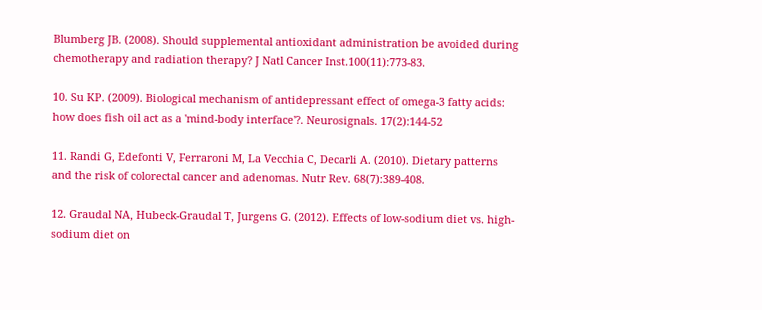Blumberg JB. (2008). Should supplemental antioxidant administration be avoided during chemotherapy and radiation therapy? J Natl Cancer Inst.100(11):773-83.

10. Su KP. (2009). Biological mechanism of antidepressant effect of omega-3 fatty acids: how does fish oil act as a 'mind-body interface'?. Neurosignals. 17(2):144-52

11. Randi G, Edefonti V, Ferraroni M, La Vecchia C, Decarli A. (2010). Dietary patterns and the risk of colorectal cancer and adenomas. Nutr Rev. 68(7):389-408.

12. Graudal NA, Hubeck-Graudal T, Jurgens G. (2012). Effects of low-sodium diet vs. high-sodium diet on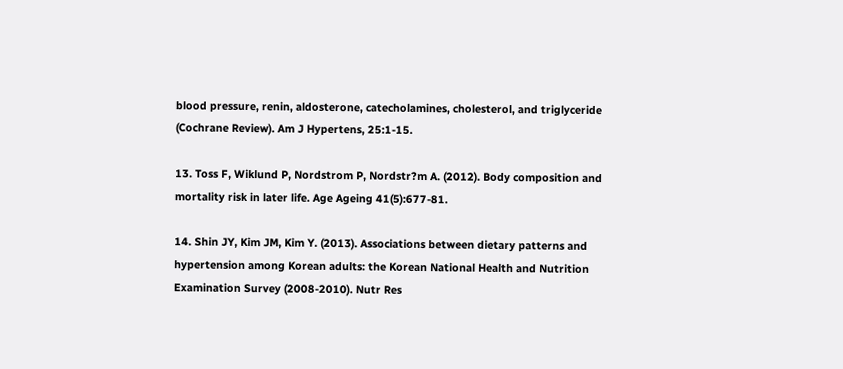blood pressure, renin, aldosterone, catecholamines, cholesterol, and triglyceride (Cochrane Review). Am J Hypertens, 25:1-15.

13. Toss F, Wiklund P, Nordstrom P, Nordstr?m A. (2012). Body composition and mortality risk in later life. Age Ageing 41(5):677-81.

14. Shin JY, Kim JM, Kim Y. (2013). Associations between dietary patterns and hypertension among Korean adults: the Korean National Health and Nutrition Examination Survey (2008-2010). Nutr Res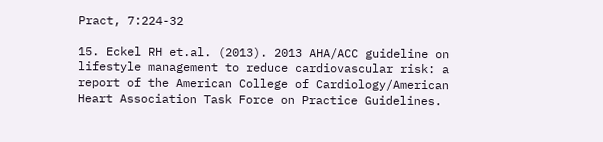Pract, 7:224-32

15. Eckel RH et.al. (2013). 2013 AHA/ACC guideline on lifestyle management to reduce cardiovascular risk: a report of the American College of Cardiology/American Heart Association Task Force on Practice Guidelines.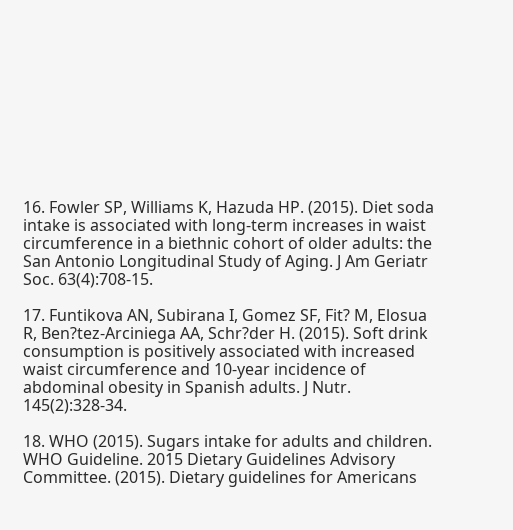16. Fowler SP, Williams K, Hazuda HP. (2015). Diet soda intake is associated with long-term increases in waist circumference in a biethnic cohort of older adults: the San Antonio Longitudinal Study of Aging. J Am Geriatr Soc. 63(4):708-15.

17. Funtikova AN, Subirana I, Gomez SF, Fit? M, Elosua R, Ben?tez-Arciniega AA, Schr?der H. (2015). Soft drink consumption is positively associated with increased waist circumference and 10-year incidence of abdominal obesity in Spanish adults. J Nutr. 145(2):328-34.

18. WHO (2015). Sugars intake for adults and children. WHO Guideline. 2015 Dietary Guidelines Advisory Committee. (2015). Dietary guidelines for Americans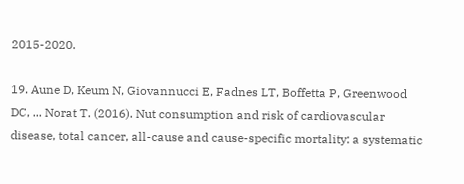2015-2020.

19. Aune D, Keum N, Giovannucci E, Fadnes LT, Boffetta P, Greenwood DC, ... Norat T. (2016). Nut consumption and risk of cardiovascular disease, total cancer, all-cause and cause-specific mortality: a systematic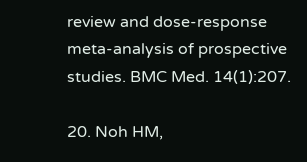review and dose-response meta-analysis of prospective studies. BMC Med. 14(1):207.

20. Noh HM,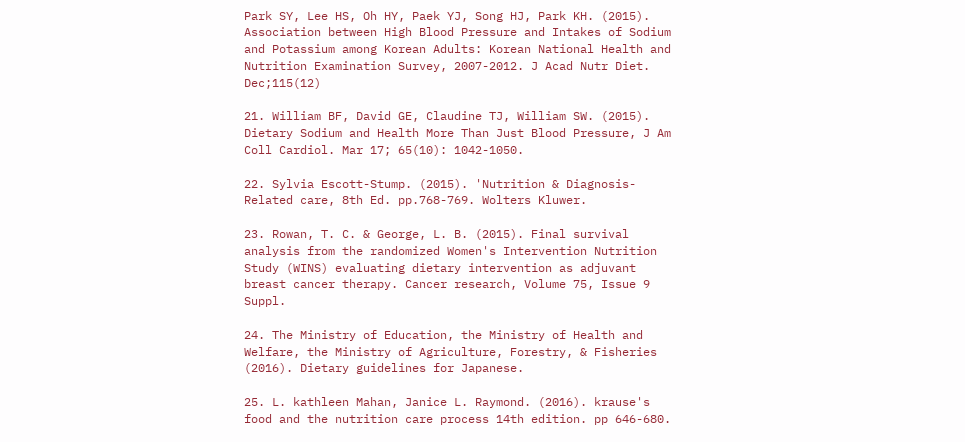Park SY, Lee HS, Oh HY, Paek YJ, Song HJ, Park KH. (2015). Association between High Blood Pressure and Intakes of Sodium and Potassium among Korean Adults: Korean National Health and Nutrition Examination Survey, 2007-2012. J Acad Nutr Diet. Dec;115(12)

21. William BF, David GE, Claudine TJ, William SW. (2015). Dietary Sodium and Health More Than Just Blood Pressure, J Am Coll Cardiol. Mar 17; 65(10): 1042-1050.

22. Sylvia Escott-Stump. (2015). 'Nutrition & Diagnosis-Related care, 8th Ed. pp.768-769. Wolters Kluwer.

23. Rowan, T. C. & George, L. B. (2015). Final survival analysis from the randomized Women's Intervention Nutrition Study (WINS) evaluating dietary intervention as adjuvant breast cancer therapy. Cancer research, Volume 75, Issue 9 Suppl.

24. The Ministry of Education, the Ministry of Health and Welfare, the Ministry of Agriculture, Forestry, & Fisheries (2016). Dietary guidelines for Japanese.

25. L. kathleen Mahan, Janice L. Raymond. (2016). krause's food and the nutrition care process 14th edition. pp 646-680.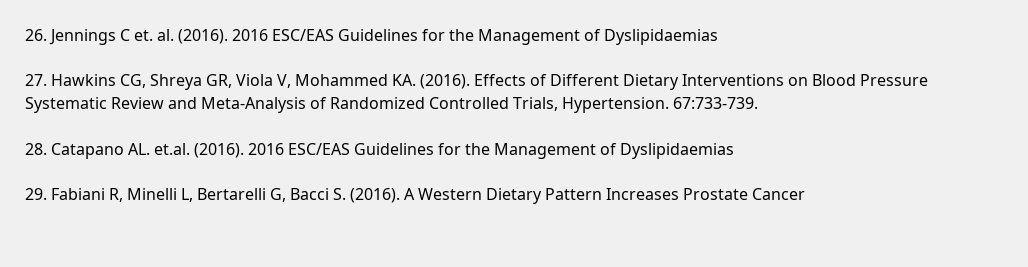26. Jennings C et. al. (2016). 2016 ESC/EAS Guidelines for the Management of Dyslipidaemias

27. Hawkins CG, Shreya GR, Viola V, Mohammed KA. (2016). Effects of Different Dietary Interventions on Blood Pressure Systematic Review and Meta-Analysis of Randomized Controlled Trials, Hypertension. 67:733-739.

28. Catapano AL. et.al. (2016). 2016 ESC/EAS Guidelines for the Management of Dyslipidaemias

29. Fabiani R, Minelli L, Bertarelli G, Bacci S. (2016). A Western Dietary Pattern Increases Prostate Cancer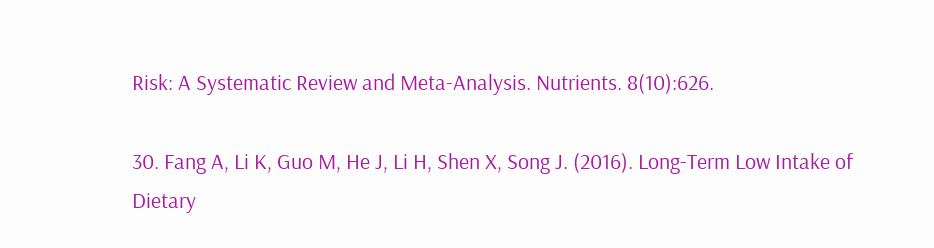Risk: A Systematic Review and Meta-Analysis. Nutrients. 8(10):626.

30. Fang A, Li K, Guo M, He J, Li H, Shen X, Song J. (2016). Long-Term Low Intake of Dietary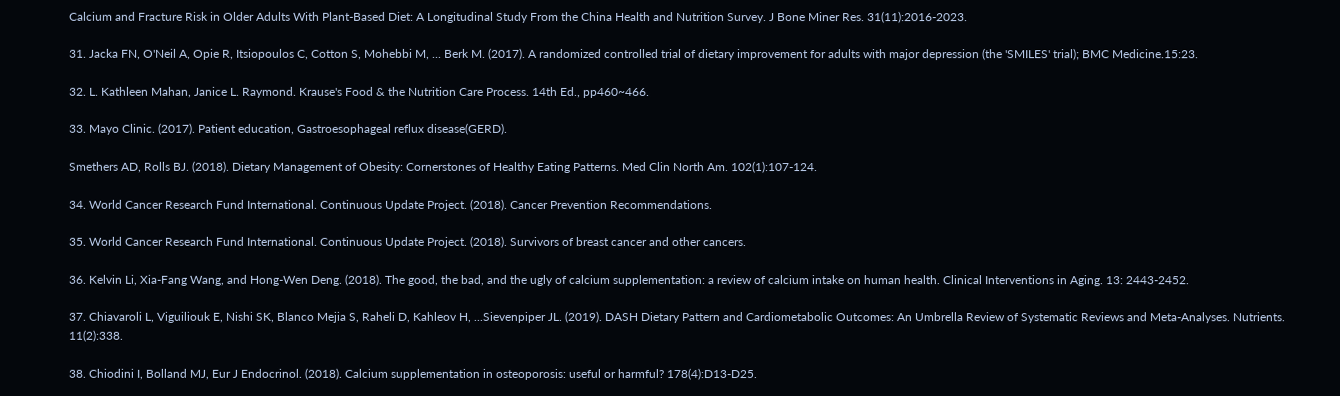Calcium and Fracture Risk in Older Adults With Plant-Based Diet: A Longitudinal Study From the China Health and Nutrition Survey. J Bone Miner Res. 31(11):2016-2023.

31. Jacka FN, O'Neil A, Opie R, Itsiopoulos C, Cotton S, Mohebbi M, ... Berk M. (2017). A randomized controlled trial of dietary improvement for adults with major depression (the 'SMILES' trial); BMC Medicine.15:23.

32. L. Kathleen Mahan, Janice L. Raymond. Krause's Food & the Nutrition Care Process. 14th Ed., pp460~466.

33. Mayo Clinic. (2017). Patient education, Gastroesophageal reflux disease(GERD).

Smethers AD, Rolls BJ. (2018). Dietary Management of Obesity: Cornerstones of Healthy Eating Patterns. Med Clin North Am. 102(1):107-124.

34. World Cancer Research Fund International. Continuous Update Project. (2018). Cancer Prevention Recommendations.

35. World Cancer Research Fund International. Continuous Update Project. (2018). Survivors of breast cancer and other cancers.

36. Kelvin Li, Xia-Fang Wang, and Hong-Wen Deng. (2018). The good, the bad, and the ugly of calcium supplementation: a review of calcium intake on human health. Clinical Interventions in Aging. 13: 2443-2452.

37. Chiavaroli L, Viguiliouk E, Nishi SK, Blanco Mejia S, Raheli D, Kahleov H, ...Sievenpiper JL. (2019). DASH Dietary Pattern and Cardiometabolic Outcomes: An Umbrella Review of Systematic Reviews and Meta-Analyses. Nutrients. 11(2):338.

38. Chiodini I, Bolland MJ, Eur J Endocrinol. (2018). Calcium supplementation in osteoporosis: useful or harmful? 178(4):D13-D25.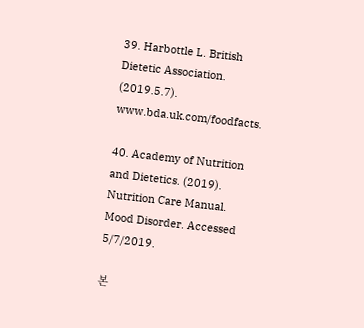39. Harbottle L. British Dietetic Association. (2019.5.7). www.bda.uk.com/foodfacts.

40. Academy of Nutrition and Dietetics. (2019). Nutrition Care Manual. Mood Disorder. Accessed 5/7/2019.

본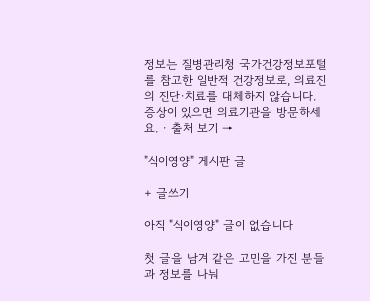정보는 질병관리청 국가건강정보포털를 참고한 일반적 건강정보로, 의료진의 진단·치료를 대체하지 않습니다. 증상이 있으면 의료기관을 방문하세요. · 출처 보기 →

"식이영양" 게시판 글

+ 글쓰기

아직 "식이영양" 글이 없습니다

첫 글을 남겨 같은 고민을 가진 분들과 정보를 나눠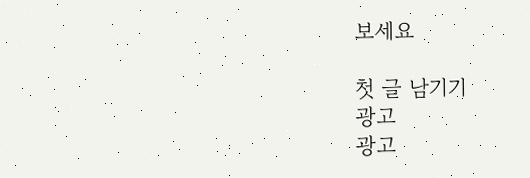보세요

첫 글 남기기
광고
광고